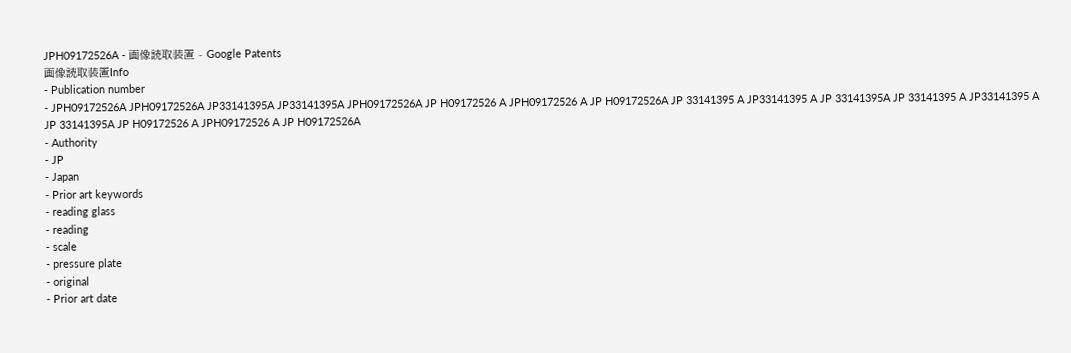JPH09172526A - 画像読取装置 - Google Patents
画像読取装置Info
- Publication number
- JPH09172526A JPH09172526A JP33141395A JP33141395A JPH09172526A JP H09172526 A JPH09172526 A JP H09172526A JP 33141395 A JP33141395 A JP 33141395A JP 33141395 A JP33141395 A JP 33141395A JP H09172526 A JPH09172526 A JP H09172526A
- Authority
- JP
- Japan
- Prior art keywords
- reading glass
- reading
- scale
- pressure plate
- original
- Prior art date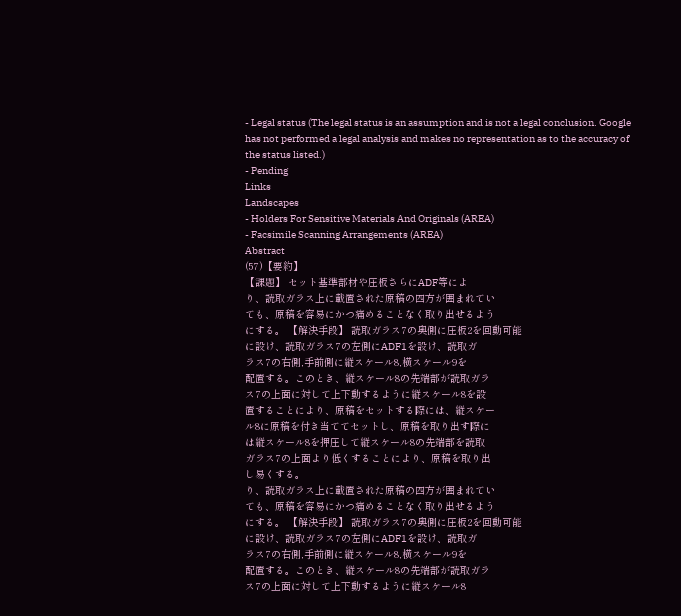- Legal status (The legal status is an assumption and is not a legal conclusion. Google has not performed a legal analysis and makes no representation as to the accuracy of the status listed.)
- Pending
Links
Landscapes
- Holders For Sensitive Materials And Originals (AREA)
- Facsimile Scanning Arrangements (AREA)
Abstract
(57)【要約】
【課題】 セット基準部材や圧板さらにADF等によ
り、読取ガラス上に載置された原稿の四方が囲まれてい
ても、原稿を容易にかつ痛めることなく取り出せるよう
にする。 【解決手段】 読取ガラス7の奥側に圧板2を回動可能
に設け、読取ガラス7の左側にADF1を設け、読取ガ
ラス7の右側,手前側に縦スケール8,横スケール9を
配置する。このとき、縦スケール8の先端部が読取ガラ
ス7の上面に対して上下動するように縦スケール8を設
置することにより、原稿をセットする際には、縦スケー
ル8に原稿を付き当ててセットし、原稿を取り出す際に
は縦スケール8を押圧して縦スケール8の先端部を読取
ガラス7の上面より低くすることにより、原稿を取り出
し易くする。
り、読取ガラス上に載置された原稿の四方が囲まれてい
ても、原稿を容易にかつ痛めることなく取り出せるよう
にする。 【解決手段】 読取ガラス7の奥側に圧板2を回動可能
に設け、読取ガラス7の左側にADF1を設け、読取ガ
ラス7の右側,手前側に縦スケール8,横スケール9を
配置する。このとき、縦スケール8の先端部が読取ガラ
ス7の上面に対して上下動するように縦スケール8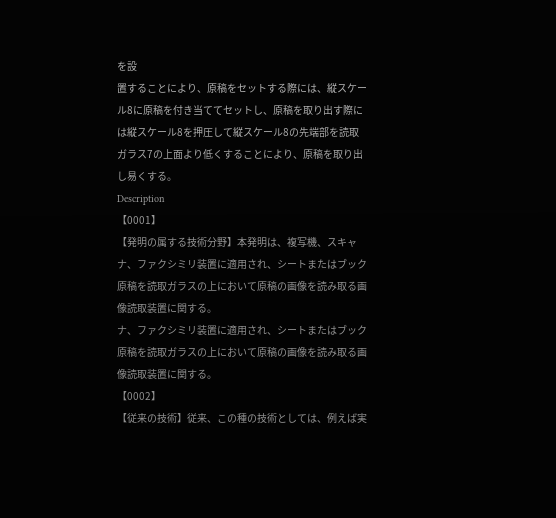を設
置することにより、原稿をセットする際には、縦スケー
ル8に原稿を付き当ててセットし、原稿を取り出す際に
は縦スケール8を押圧して縦スケール8の先端部を読取
ガラス7の上面より低くすることにより、原稿を取り出
し易くする。
Description
【0001】
【発明の属する技術分野】本発明は、複写機、スキャ
ナ、ファクシミリ装置に適用され、シートまたはブック
原稿を読取ガラスの上において原稿の画像を読み取る画
像読取装置に関する。
ナ、ファクシミリ装置に適用され、シートまたはブック
原稿を読取ガラスの上において原稿の画像を読み取る画
像読取装置に関する。
【0002】
【従来の技術】従来、この種の技術としては、例えば実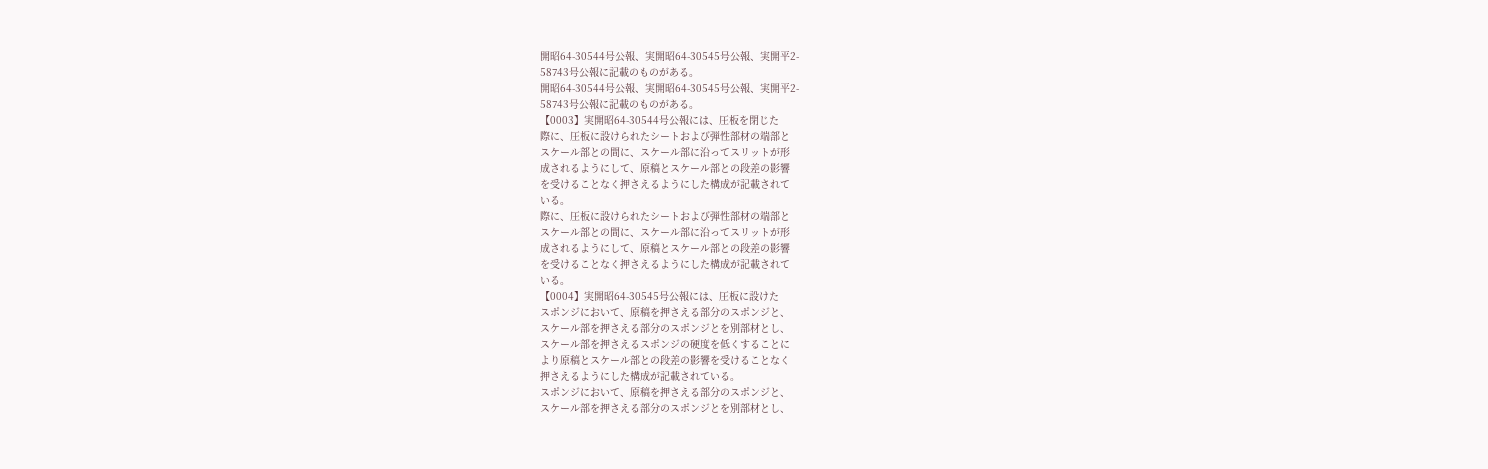開昭64-30544号公報、実開昭64-30545号公報、実開平2-
58743号公報に記載のものがある。
開昭64-30544号公報、実開昭64-30545号公報、実開平2-
58743号公報に記載のものがある。
【0003】実開昭64-30544号公報には、圧板を閉じた
際に、圧板に設けられたシートおよび弾性部材の端部と
スケール部との間に、スケール部に沿ってスリットが形
成されるようにして、原稿とスケール部との段差の影響
を受けることなく押さえるようにした構成が記載されて
いる。
際に、圧板に設けられたシートおよび弾性部材の端部と
スケール部との間に、スケール部に沿ってスリットが形
成されるようにして、原稿とスケール部との段差の影響
を受けることなく押さえるようにした構成が記載されて
いる。
【0004】実開昭64-30545号公報には、圧板に設けた
スポンジにおいて、原稿を押さえる部分のスポンジと、
スケール部を押さえる部分のスポンジとを別部材とし、
スケール部を押さえるスポンジの硬度を低くすることに
より原稿とスケール部との段差の影響を受けることなく
押さえるようにした構成が記載されている。
スポンジにおいて、原稿を押さえる部分のスポンジと、
スケール部を押さえる部分のスポンジとを別部材とし、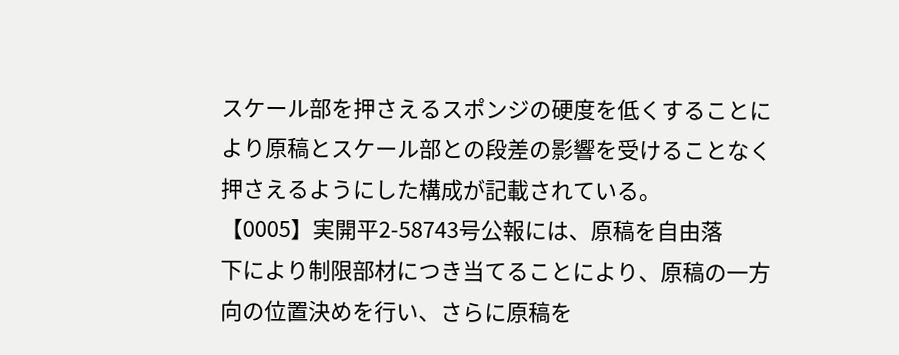スケール部を押さえるスポンジの硬度を低くすることに
より原稿とスケール部との段差の影響を受けることなく
押さえるようにした構成が記載されている。
【0005】実開平2-58743号公報には、原稿を自由落
下により制限部材につき当てることにより、原稿の一方
向の位置決めを行い、さらに原稿を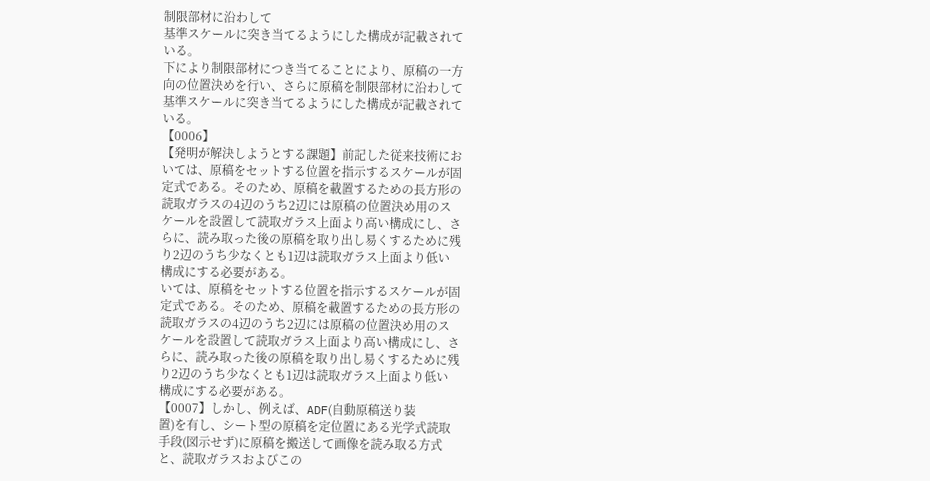制限部材に沿わして
基準スケールに突き当てるようにした構成が記載されて
いる。
下により制限部材につき当てることにより、原稿の一方
向の位置決めを行い、さらに原稿を制限部材に沿わして
基準スケールに突き当てるようにした構成が記載されて
いる。
【0006】
【発明が解決しようとする課題】前記した従来技術にお
いては、原稿をセットする位置を指示するスケールが固
定式である。そのため、原稿を載置するための長方形の
読取ガラスの4辺のうち2辺には原稿の位置決め用のス
ケールを設置して読取ガラス上面より高い構成にし、さ
らに、読み取った後の原稿を取り出し易くするために残
り2辺のうち少なくとも1辺は読取ガラス上面より低い
構成にする必要がある。
いては、原稿をセットする位置を指示するスケールが固
定式である。そのため、原稿を載置するための長方形の
読取ガラスの4辺のうち2辺には原稿の位置決め用のス
ケールを設置して読取ガラス上面より高い構成にし、さ
らに、読み取った後の原稿を取り出し易くするために残
り2辺のうち少なくとも1辺は読取ガラス上面より低い
構成にする必要がある。
【0007】しかし、例えば、ADF(自動原稿送り装
置)を有し、シート型の原稿を定位置にある光学式読取
手段(図示せず)に原稿を搬送して画像を読み取る方式
と、読取ガラスおよびこの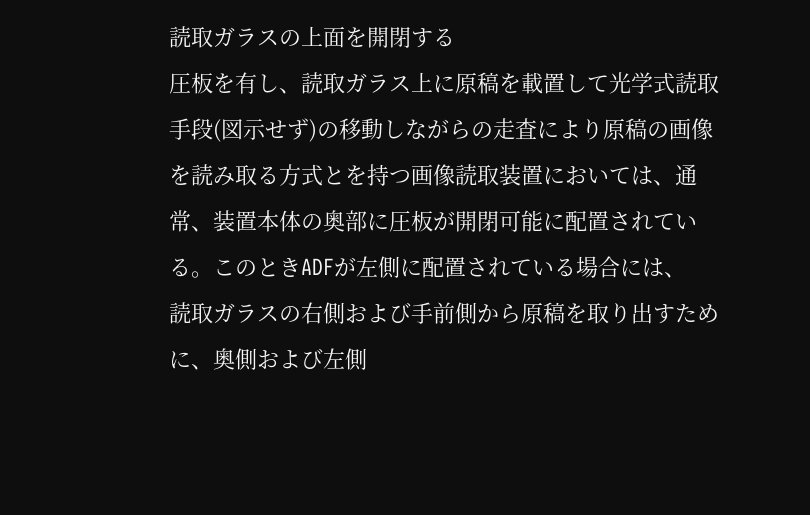読取ガラスの上面を開閉する
圧板を有し、読取ガラス上に原稿を載置して光学式読取
手段(図示せず)の移動しながらの走査により原稿の画像
を読み取る方式とを持つ画像読取装置においては、通
常、装置本体の奥部に圧板が開閉可能に配置されてい
る。このときADFが左側に配置されている場合には、
読取ガラスの右側および手前側から原稿を取り出すため
に、奥側および左側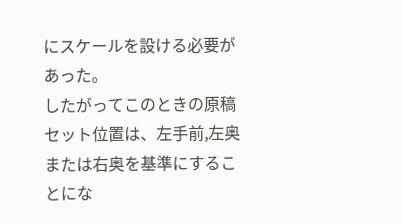にスケールを設ける必要があった。
したがってこのときの原稿セット位置は、左手前,左奥
または右奥を基準にすることにな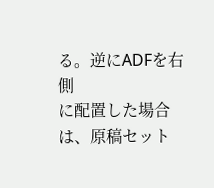る。逆にADFを右側
に配置した場合は、原稿セット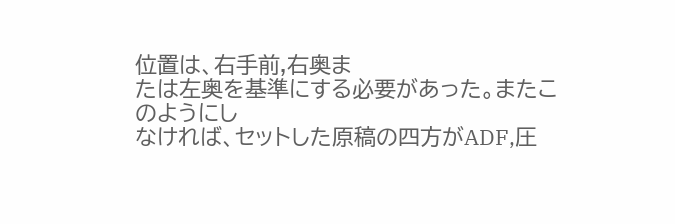位置は、右手前,右奥ま
たは左奥を基準にする必要があった。またこのようにし
なければ、セットした原稿の四方がADF,圧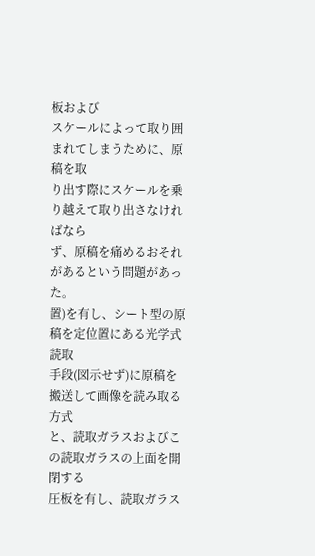板および
スケールによって取り囲まれてしまうために、原稿を取
り出す際にスケールを乗り越えて取り出さなければなら
ず、原稿を痛めるおそれがあるという問題があった。
置)を有し、シート型の原稿を定位置にある光学式読取
手段(図示せず)に原稿を搬送して画像を読み取る方式
と、読取ガラスおよびこの読取ガラスの上面を開閉する
圧板を有し、読取ガラス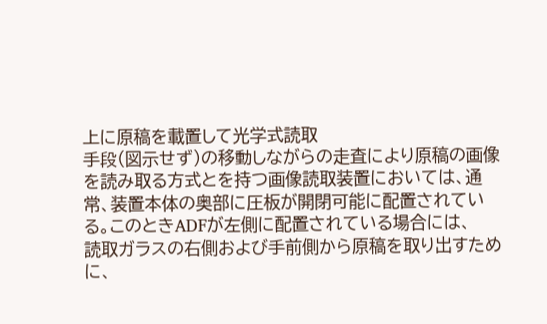上に原稿を載置して光学式読取
手段(図示せず)の移動しながらの走査により原稿の画像
を読み取る方式とを持つ画像読取装置においては、通
常、装置本体の奥部に圧板が開閉可能に配置されてい
る。このときADFが左側に配置されている場合には、
読取ガラスの右側および手前側から原稿を取り出すため
に、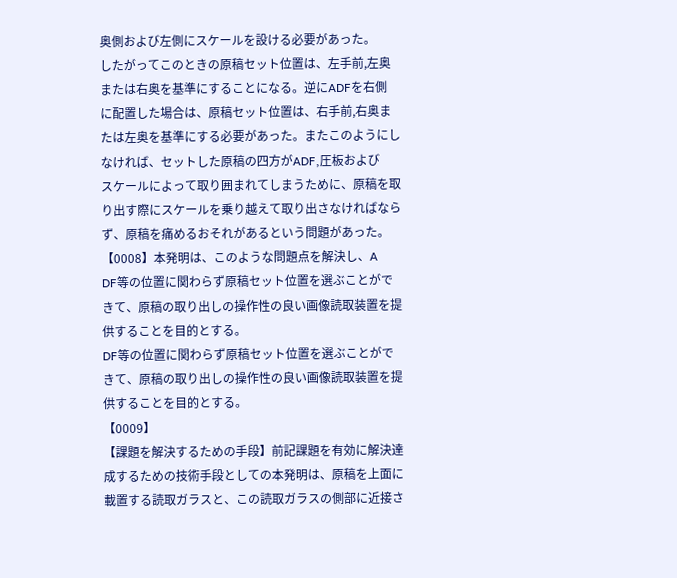奥側および左側にスケールを設ける必要があった。
したがってこのときの原稿セット位置は、左手前,左奥
または右奥を基準にすることになる。逆にADFを右側
に配置した場合は、原稿セット位置は、右手前,右奥ま
たは左奥を基準にする必要があった。またこのようにし
なければ、セットした原稿の四方がADF,圧板および
スケールによって取り囲まれてしまうために、原稿を取
り出す際にスケールを乗り越えて取り出さなければなら
ず、原稿を痛めるおそれがあるという問題があった。
【0008】本発明は、このような問題点を解決し、A
DF等の位置に関わらず原稿セット位置を選ぶことがで
きて、原稿の取り出しの操作性の良い画像読取装置を提
供することを目的とする。
DF等の位置に関わらず原稿セット位置を選ぶことがで
きて、原稿の取り出しの操作性の良い画像読取装置を提
供することを目的とする。
【0009】
【課題を解決するための手段】前記課題を有効に解決達
成するための技術手段としての本発明は、原稿を上面に
載置する読取ガラスと、この読取ガラスの側部に近接さ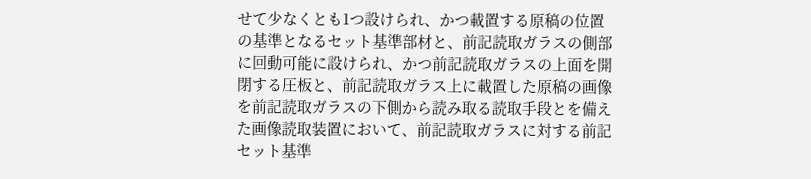せて少なくとも1つ設けられ、かつ載置する原稿の位置
の基準となるセット基準部材と、前記読取ガラスの側部
に回動可能に設けられ、かつ前記読取ガラスの上面を開
閉する圧板と、前記読取ガラス上に載置した原稿の画像
を前記読取ガラスの下側から読み取る読取手段とを備え
た画像読取装置において、前記読取ガラスに対する前記
セット基準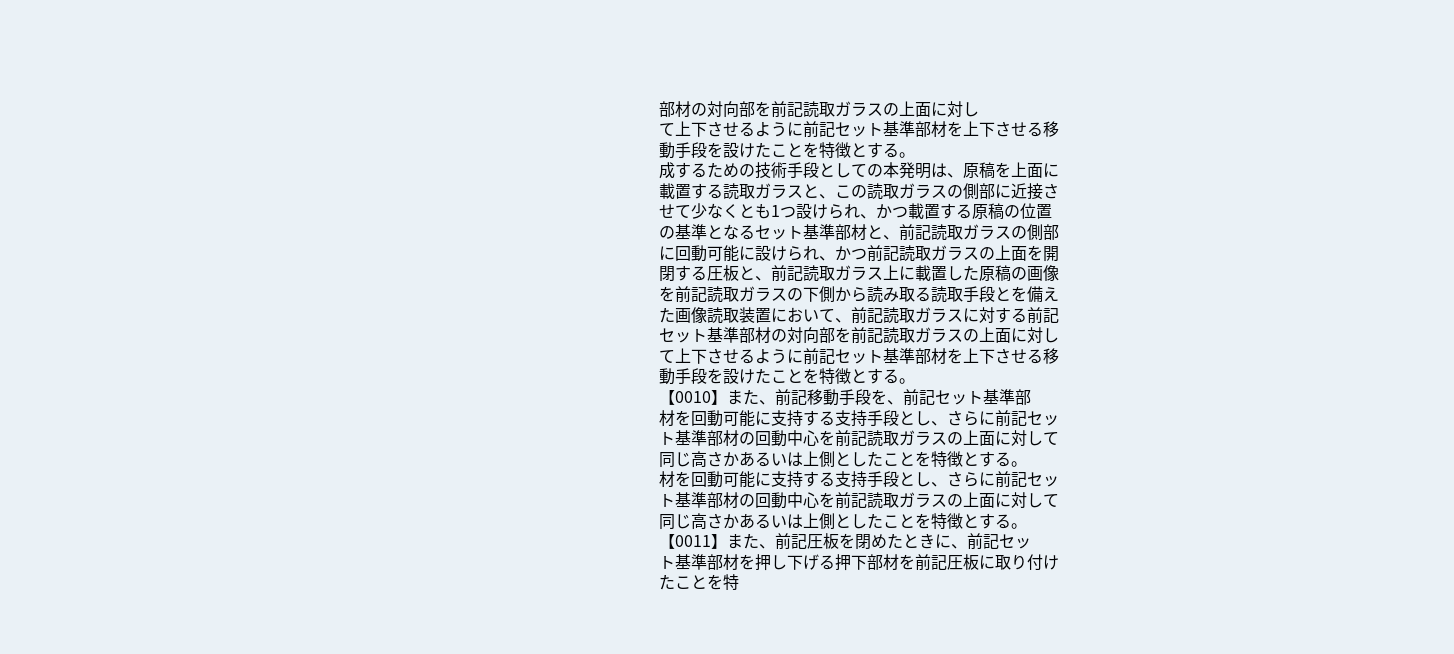部材の対向部を前記読取ガラスの上面に対し
て上下させるように前記セット基準部材を上下させる移
動手段を設けたことを特徴とする。
成するための技術手段としての本発明は、原稿を上面に
載置する読取ガラスと、この読取ガラスの側部に近接さ
せて少なくとも1つ設けられ、かつ載置する原稿の位置
の基準となるセット基準部材と、前記読取ガラスの側部
に回動可能に設けられ、かつ前記読取ガラスの上面を開
閉する圧板と、前記読取ガラス上に載置した原稿の画像
を前記読取ガラスの下側から読み取る読取手段とを備え
た画像読取装置において、前記読取ガラスに対する前記
セット基準部材の対向部を前記読取ガラスの上面に対し
て上下させるように前記セット基準部材を上下させる移
動手段を設けたことを特徴とする。
【0010】また、前記移動手段を、前記セット基準部
材を回動可能に支持する支持手段とし、さらに前記セッ
ト基準部材の回動中心を前記読取ガラスの上面に対して
同じ高さかあるいは上側としたことを特徴とする。
材を回動可能に支持する支持手段とし、さらに前記セッ
ト基準部材の回動中心を前記読取ガラスの上面に対して
同じ高さかあるいは上側としたことを特徴とする。
【0011】また、前記圧板を閉めたときに、前記セッ
ト基準部材を押し下げる押下部材を前記圧板に取り付け
たことを特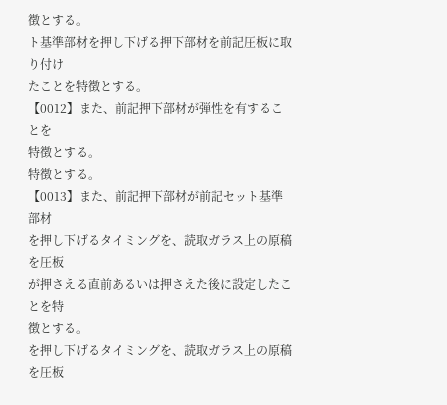徴とする。
ト基準部材を押し下げる押下部材を前記圧板に取り付け
たことを特徴とする。
【0012】また、前記押下部材が弾性を有することを
特徴とする。
特徴とする。
【0013】また、前記押下部材が前記セット基準部材
を押し下げるタイミングを、読取ガラス上の原稿を圧板
が押さえる直前あるいは押さえた後に設定したことを特
徴とする。
を押し下げるタイミングを、読取ガラス上の原稿を圧板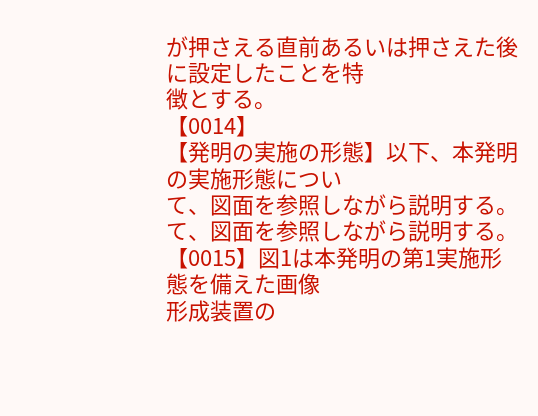が押さえる直前あるいは押さえた後に設定したことを特
徴とする。
【0014】
【発明の実施の形態】以下、本発明の実施形態につい
て、図面を参照しながら説明する。
て、図面を参照しながら説明する。
【0015】図1は本発明の第1実施形態を備えた画像
形成装置の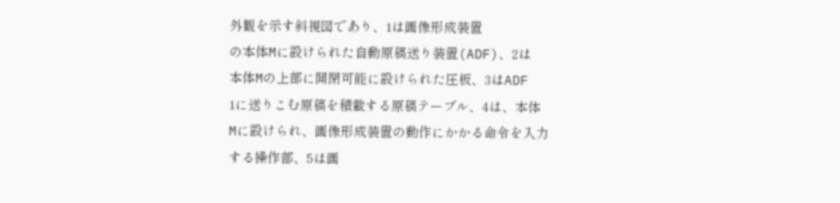外観を示す斜視図であり、1は画像形成装置
の本体Mに設けられた自動原稿送り装置(ADF)、2は
本体Mの上部に開閉可能に設けられた圧板、3はADF
1に送りこむ原稿を積載する原稿テーブル、4は、本体
Mに設けられ、画像形成装置の動作にかかる命令を入力
する操作部、5は画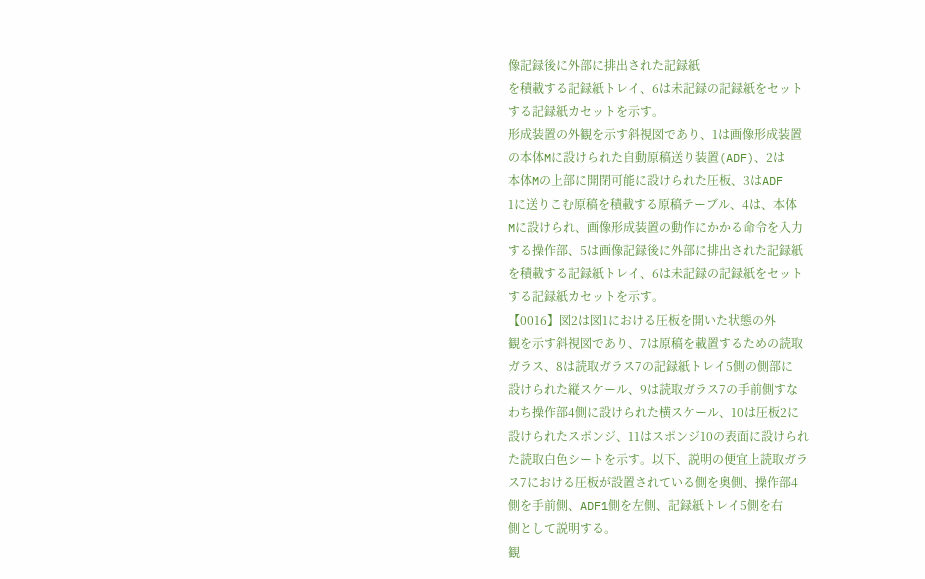像記録後に外部に排出された記録紙
を積載する記録紙トレイ、6は未記録の記録紙をセット
する記録紙カセットを示す。
形成装置の外観を示す斜視図であり、1は画像形成装置
の本体Mに設けられた自動原稿送り装置(ADF)、2は
本体Mの上部に開閉可能に設けられた圧板、3はADF
1に送りこむ原稿を積載する原稿テーブル、4は、本体
Mに設けられ、画像形成装置の動作にかかる命令を入力
する操作部、5は画像記録後に外部に排出された記録紙
を積載する記録紙トレイ、6は未記録の記録紙をセット
する記録紙カセットを示す。
【0016】図2は図1における圧板を開いた状態の外
観を示す斜視図であり、7は原稿を載置するための読取
ガラス、8は読取ガラス7の記録紙トレイ5側の側部に
設けられた縦スケール、9は読取ガラス7の手前側すな
わち操作部4側に設けられた横スケール、10は圧板2に
設けられたスポンジ、11はスポンジ10の表面に設けられ
た読取白色シートを示す。以下、説明の便宜上読取ガラ
ス7における圧板が設置されている側を奥側、操作部4
側を手前側、ADF1側を左側、記録紙トレイ5側を右
側として説明する。
観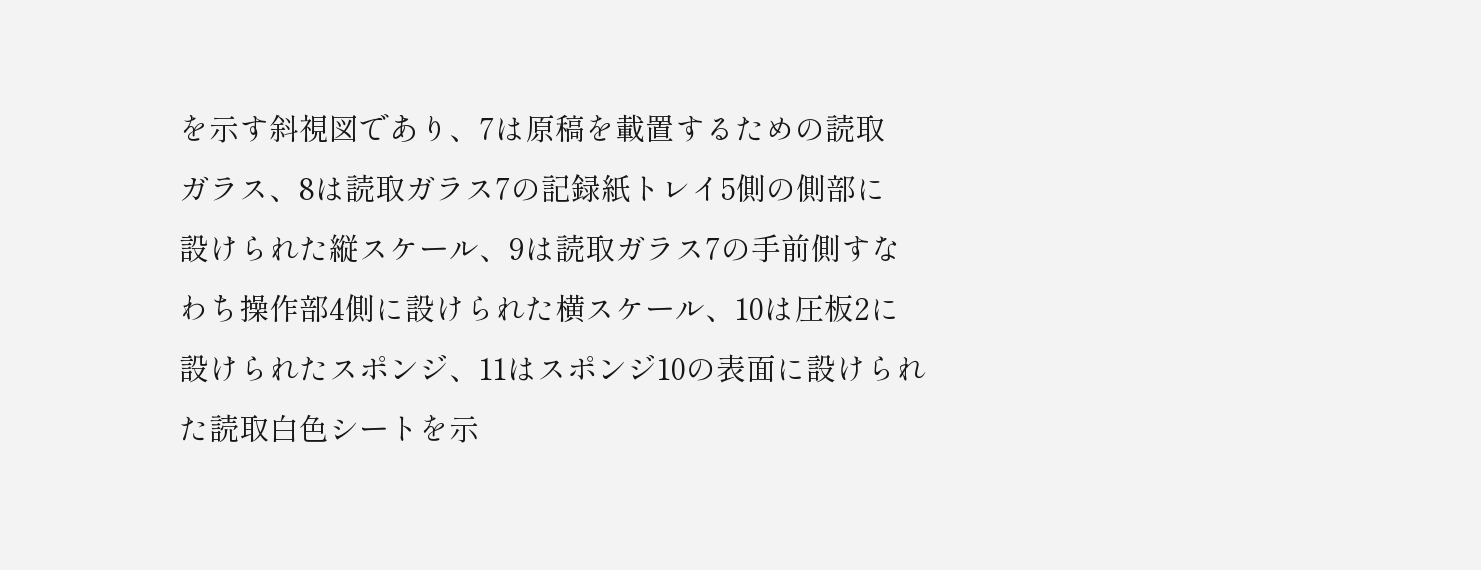を示す斜視図であり、7は原稿を載置するための読取
ガラス、8は読取ガラス7の記録紙トレイ5側の側部に
設けられた縦スケール、9は読取ガラス7の手前側すな
わち操作部4側に設けられた横スケール、10は圧板2に
設けられたスポンジ、11はスポンジ10の表面に設けられ
た読取白色シートを示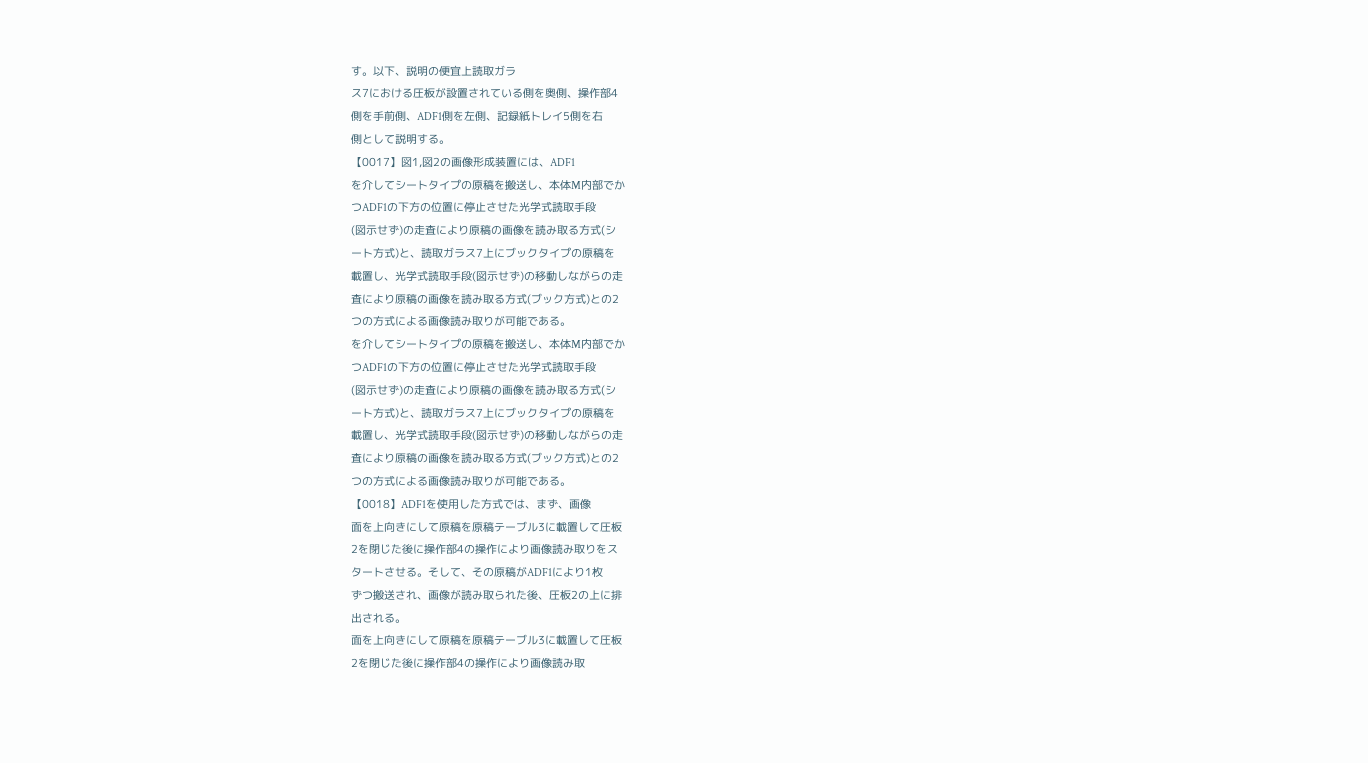す。以下、説明の便宜上読取ガラ
ス7における圧板が設置されている側を奥側、操作部4
側を手前側、ADF1側を左側、記録紙トレイ5側を右
側として説明する。
【0017】図1,図2の画像形成装置には、ADF1
を介してシートタイプの原稿を搬送し、本体M内部でか
つADF1の下方の位置に停止させた光学式読取手段
(図示せず)の走査により原稿の画像を読み取る方式(シ
ート方式)と、読取ガラス7上にブックタイプの原稿を
載置し、光学式読取手段(図示せず)の移動しながらの走
査により原稿の画像を読み取る方式(ブック方式)との2
つの方式による画像読み取りが可能である。
を介してシートタイプの原稿を搬送し、本体M内部でか
つADF1の下方の位置に停止させた光学式読取手段
(図示せず)の走査により原稿の画像を読み取る方式(シ
ート方式)と、読取ガラス7上にブックタイプの原稿を
載置し、光学式読取手段(図示せず)の移動しながらの走
査により原稿の画像を読み取る方式(ブック方式)との2
つの方式による画像読み取りが可能である。
【0018】ADF1を使用した方式では、まず、画像
面を上向きにして原稿を原稿テーブル3に載置して圧板
2を閉じた後に操作部4の操作により画像読み取りをス
タートさせる。そして、その原稿がADF1により1枚
ずつ搬送され、画像が読み取られた後、圧板2の上に排
出される。
面を上向きにして原稿を原稿テーブル3に載置して圧板
2を閉じた後に操作部4の操作により画像読み取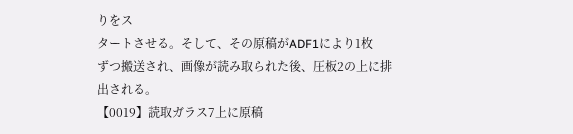りをス
タートさせる。そして、その原稿がADF1により1枚
ずつ搬送され、画像が読み取られた後、圧板2の上に排
出される。
【0019】読取ガラス7上に原稿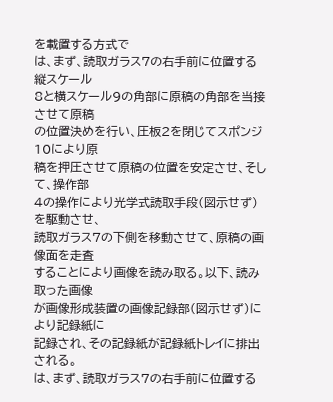を載置する方式で
は、まず、読取ガラス7の右手前に位置する縦スケール
8と横スケール9の角部に原稿の角部を当接させて原稿
の位置決めを行い、圧板2を閉じてスポンジ10により原
稿を押圧させて原稿の位置を安定させ、そして、操作部
4の操作により光学式読取手段(図示せず)を駆動させ、
読取ガラス7の下側を移動させて、原稿の画像面を走査
することにより画像を読み取る。以下、読み取った画像
が画像形成装置の画像記録部(図示せず)により記録紙に
記録され、その記録紙が記録紙トレイに排出される。
は、まず、読取ガラス7の右手前に位置する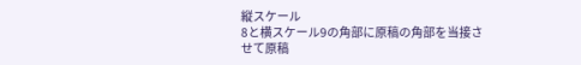縦スケール
8と横スケール9の角部に原稿の角部を当接させて原稿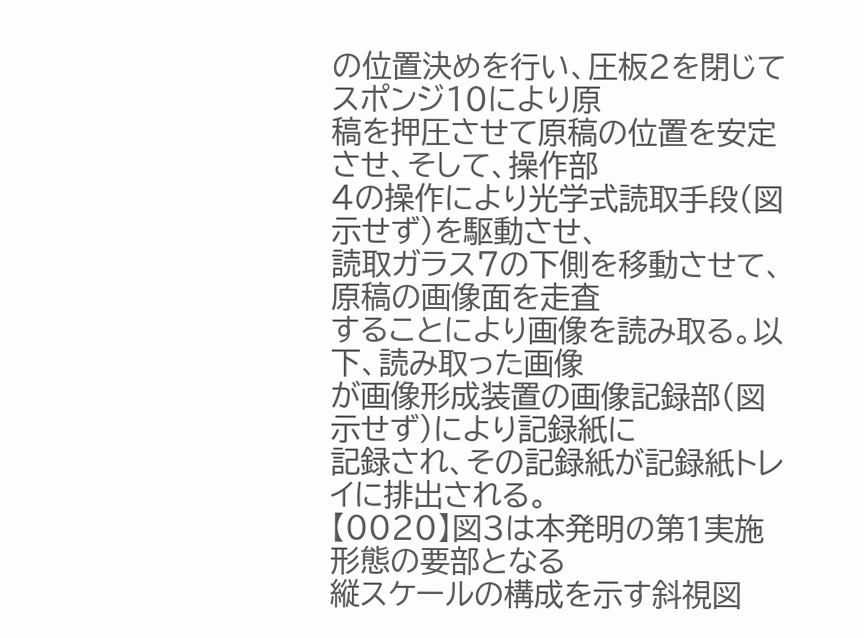の位置決めを行い、圧板2を閉じてスポンジ10により原
稿を押圧させて原稿の位置を安定させ、そして、操作部
4の操作により光学式読取手段(図示せず)を駆動させ、
読取ガラス7の下側を移動させて、原稿の画像面を走査
することにより画像を読み取る。以下、読み取った画像
が画像形成装置の画像記録部(図示せず)により記録紙に
記録され、その記録紙が記録紙トレイに排出される。
【0020】図3は本発明の第1実施形態の要部となる
縦スケールの構成を示す斜視図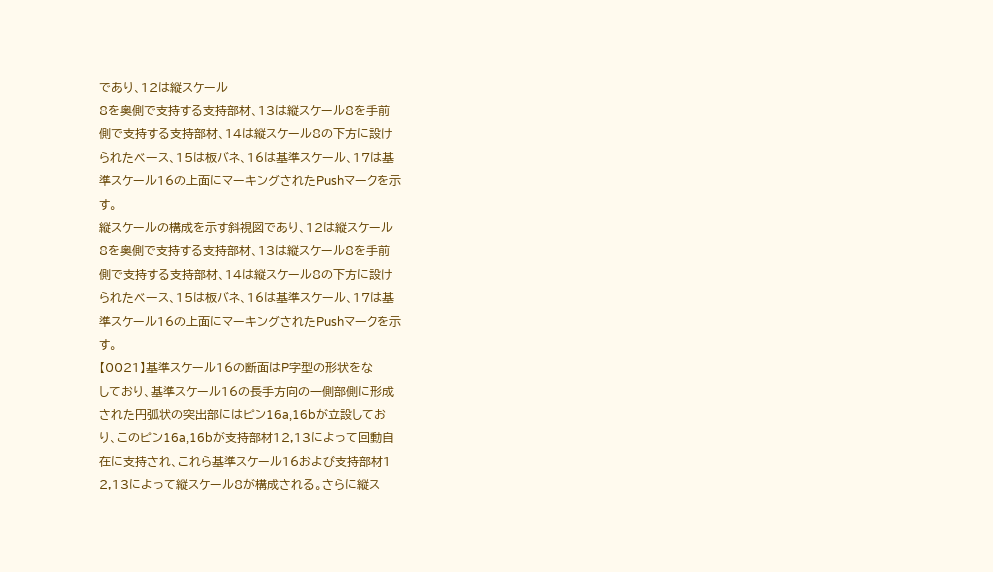であり、12は縦スケール
8を奥側で支持する支持部材、13は縦スケール8を手前
側で支持する支持部材、14は縦スケール8の下方に設け
られたベース、15は板バネ、16は基準スケール、17は基
準スケール16の上面にマーキングされたPushマークを示
す。
縦スケールの構成を示す斜視図であり、12は縦スケール
8を奥側で支持する支持部材、13は縦スケール8を手前
側で支持する支持部材、14は縦スケール8の下方に設け
られたベース、15は板バネ、16は基準スケール、17は基
準スケール16の上面にマーキングされたPushマークを示
す。
【0021】基準スケール16の断面はP字型の形状をな
しており、基準スケール16の長手方向の一側部側に形成
された円弧状の突出部にはピン16a,16bが立設してお
り、このピン16a,16bが支持部材12,13によって回動自
在に支持され、これら基準スケール16および支持部材1
2,13によって縦スケール8が構成される。さらに縦ス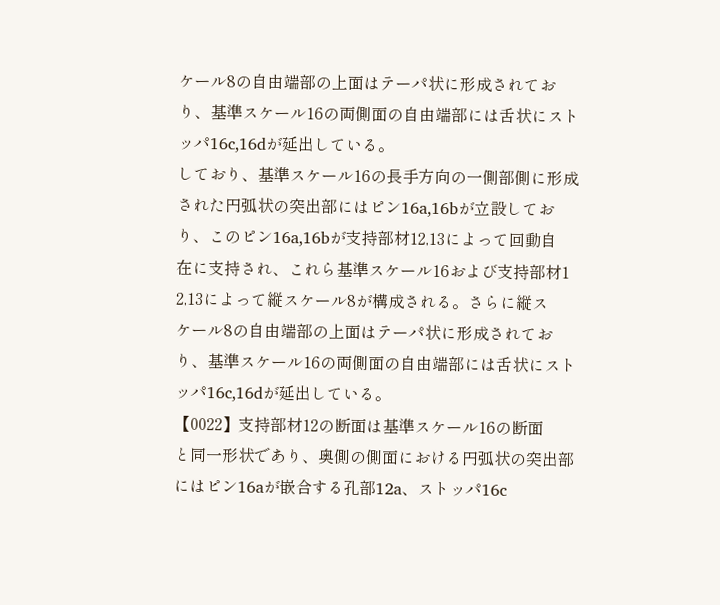ケール8の自由端部の上面はテーパ状に形成されてお
り、基準スケール16の両側面の自由端部には舌状にスト
ッパ16c,16dが延出している。
しており、基準スケール16の長手方向の一側部側に形成
された円弧状の突出部にはピン16a,16bが立設してお
り、このピン16a,16bが支持部材12,13によって回動自
在に支持され、これら基準スケール16および支持部材1
2,13によって縦スケール8が構成される。さらに縦ス
ケール8の自由端部の上面はテーパ状に形成されてお
り、基準スケール16の両側面の自由端部には舌状にスト
ッパ16c,16dが延出している。
【0022】支持部材12の断面は基準スケール16の断面
と同一形状であり、奥側の側面における円弧状の突出部
にはピン16aが嵌合する孔部12a、ストッパ16c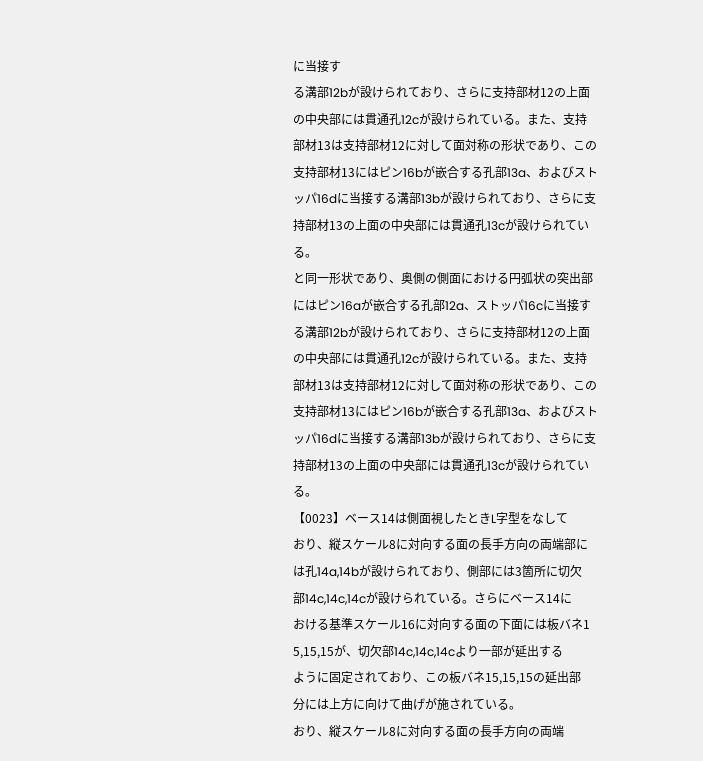に当接す
る溝部12bが設けられており、さらに支持部材12の上面
の中央部には貫通孔12cが設けられている。また、支持
部材13は支持部材12に対して面対称の形状であり、この
支持部材13にはピン16bが嵌合する孔部13a、およびスト
ッパ16dに当接する溝部13bが設けられており、さらに支
持部材13の上面の中央部には貫通孔13cが設けられてい
る。
と同一形状であり、奥側の側面における円弧状の突出部
にはピン16aが嵌合する孔部12a、ストッパ16cに当接す
る溝部12bが設けられており、さらに支持部材12の上面
の中央部には貫通孔12cが設けられている。また、支持
部材13は支持部材12に対して面対称の形状であり、この
支持部材13にはピン16bが嵌合する孔部13a、およびスト
ッパ16dに当接する溝部13bが設けられており、さらに支
持部材13の上面の中央部には貫通孔13cが設けられてい
る。
【0023】ベース14は側面視したときL字型をなして
おり、縦スケール8に対向する面の長手方向の両端部に
は孔14a,14bが設けられており、側部には3箇所に切欠
部14c,14c,14cが設けられている。さらにベース14に
おける基準スケール16に対向する面の下面には板バネ1
5,15,15が、切欠部14c,14c,14cより一部が延出する
ように固定されており、この板バネ15,15,15の延出部
分には上方に向けて曲げが施されている。
おり、縦スケール8に対向する面の長手方向の両端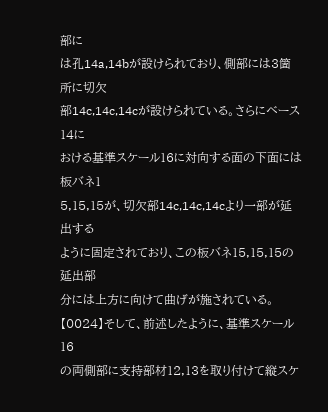部に
は孔14a,14bが設けられており、側部には3箇所に切欠
部14c,14c,14cが設けられている。さらにベース14に
おける基準スケール16に対向する面の下面には板バネ1
5,15,15が、切欠部14c,14c,14cより一部が延出する
ように固定されており、この板バネ15,15,15の延出部
分には上方に向けて曲げが施されている。
【0024】そして、前述したように、基準スケール16
の両側部に支持部材12,13を取り付けて縦スケ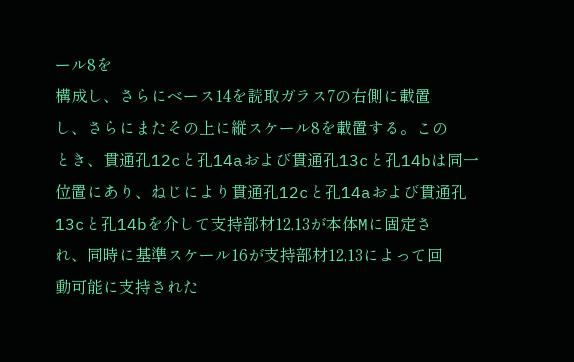ール8を
構成し、さらにベース14を読取ガラス7の右側に載置
し、さらにまたその上に縦スケール8を載置する。この
とき、貫通孔12cと孔14aおよび貫通孔13cと孔14bは同一
位置にあり、ねじにより貫通孔12cと孔14aおよび貫通孔
13cと孔14bを介して支持部材12,13が本体Mに固定さ
れ、同時に基準スケール16が支持部材12,13によって回
動可能に支持された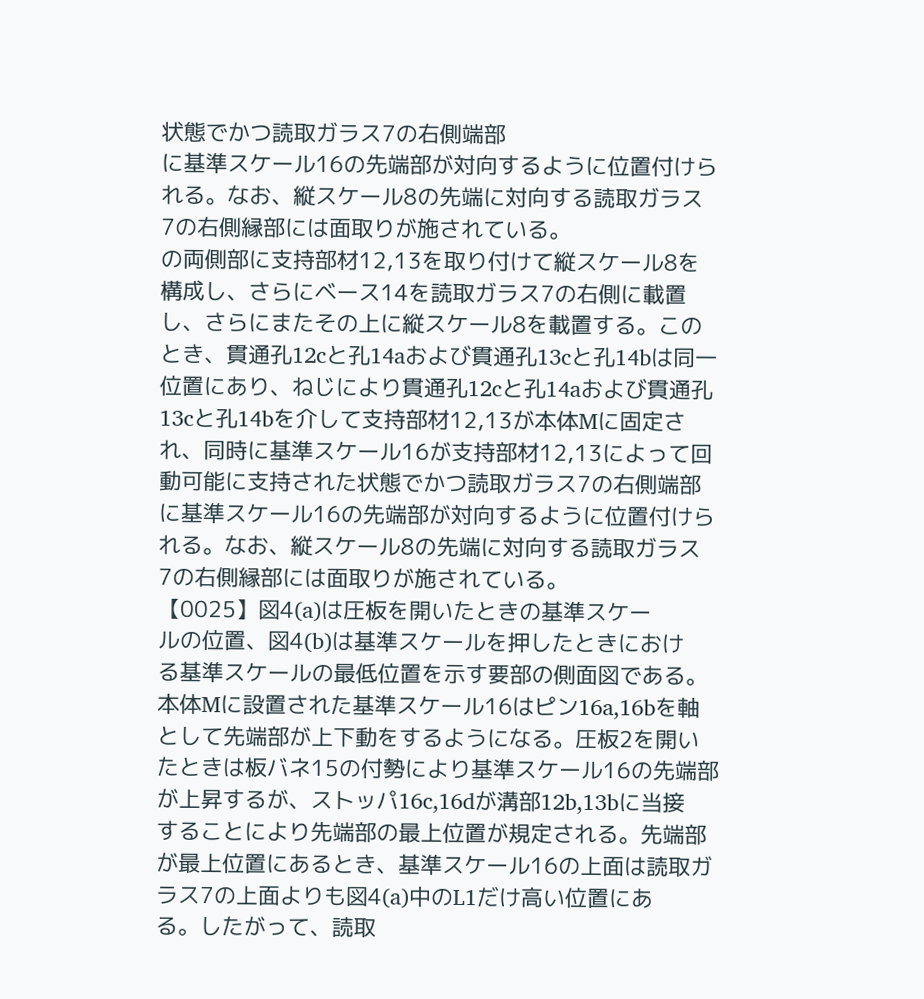状態でかつ読取ガラス7の右側端部
に基準スケール16の先端部が対向するように位置付けら
れる。なお、縦スケール8の先端に対向する読取ガラス
7の右側縁部には面取りが施されている。
の両側部に支持部材12,13を取り付けて縦スケール8を
構成し、さらにベース14を読取ガラス7の右側に載置
し、さらにまたその上に縦スケール8を載置する。この
とき、貫通孔12cと孔14aおよび貫通孔13cと孔14bは同一
位置にあり、ねじにより貫通孔12cと孔14aおよび貫通孔
13cと孔14bを介して支持部材12,13が本体Mに固定さ
れ、同時に基準スケール16が支持部材12,13によって回
動可能に支持された状態でかつ読取ガラス7の右側端部
に基準スケール16の先端部が対向するように位置付けら
れる。なお、縦スケール8の先端に対向する読取ガラス
7の右側縁部には面取りが施されている。
【0025】図4(a)は圧板を開いたときの基準スケー
ルの位置、図4(b)は基準スケールを押したときにおけ
る基準スケールの最低位置を示す要部の側面図である。
本体Mに設置された基準スケール16はピン16a,16bを軸
として先端部が上下動をするようになる。圧板2を開い
たときは板バネ15の付勢により基準スケール16の先端部
が上昇するが、ストッパ16c,16dが溝部12b,13bに当接
することにより先端部の最上位置が規定される。先端部
が最上位置にあるとき、基準スケール16の上面は読取ガ
ラス7の上面よりも図4(a)中のL1だけ高い位置にあ
る。したがって、読取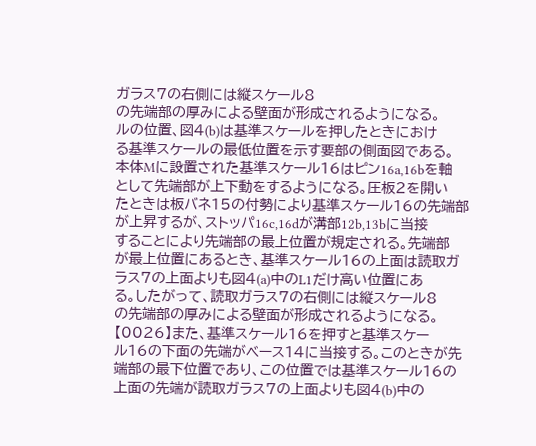ガラス7の右側には縦スケール8
の先端部の厚みによる壁面が形成されるようになる。
ルの位置、図4(b)は基準スケールを押したときにおけ
る基準スケールの最低位置を示す要部の側面図である。
本体Mに設置された基準スケール16はピン16a,16bを軸
として先端部が上下動をするようになる。圧板2を開い
たときは板バネ15の付勢により基準スケール16の先端部
が上昇するが、ストッパ16c,16dが溝部12b,13bに当接
することにより先端部の最上位置が規定される。先端部
が最上位置にあるとき、基準スケール16の上面は読取ガ
ラス7の上面よりも図4(a)中のL1だけ高い位置にあ
る。したがって、読取ガラス7の右側には縦スケール8
の先端部の厚みによる壁面が形成されるようになる。
【0026】また、基準スケール16を押すと基準スケー
ル16の下面の先端がベース14に当接する。このときが先
端部の最下位置であり、この位置では基準スケール16の
上面の先端が読取ガラス7の上面よりも図4(b)中の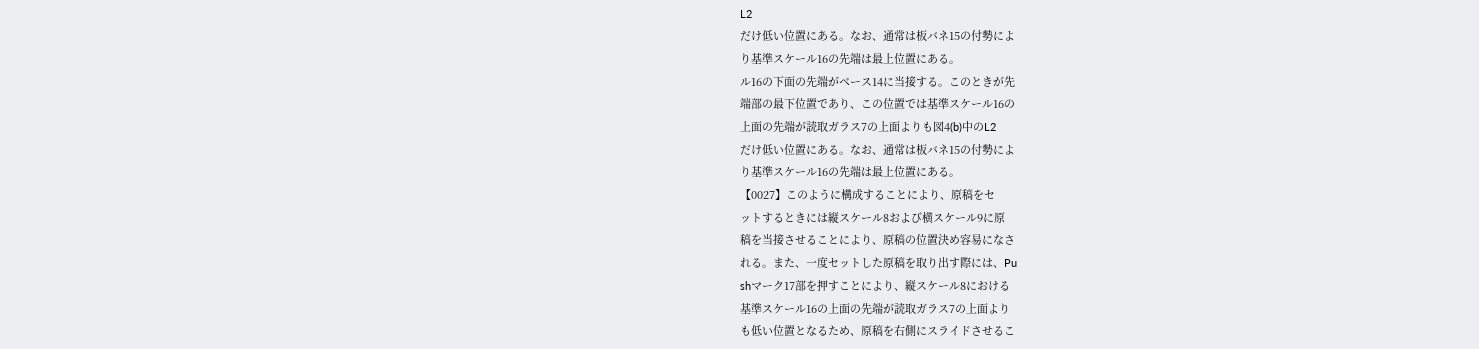L2
だけ低い位置にある。なお、通常は板バネ15の付勢によ
り基準スケール16の先端は最上位置にある。
ル16の下面の先端がベース14に当接する。このときが先
端部の最下位置であり、この位置では基準スケール16の
上面の先端が読取ガラス7の上面よりも図4(b)中のL2
だけ低い位置にある。なお、通常は板バネ15の付勢によ
り基準スケール16の先端は最上位置にある。
【0027】このように構成することにより、原稿をセ
ットするときには縦スケール8および横スケール9に原
稿を当接させることにより、原稿の位置決め容易になさ
れる。また、一度セットした原稿を取り出す際には、Pu
shマーク17部を押すことにより、縦スケール8における
基準スケール16の上面の先端が読取ガラス7の上面より
も低い位置となるため、原稿を右側にスライドさせるこ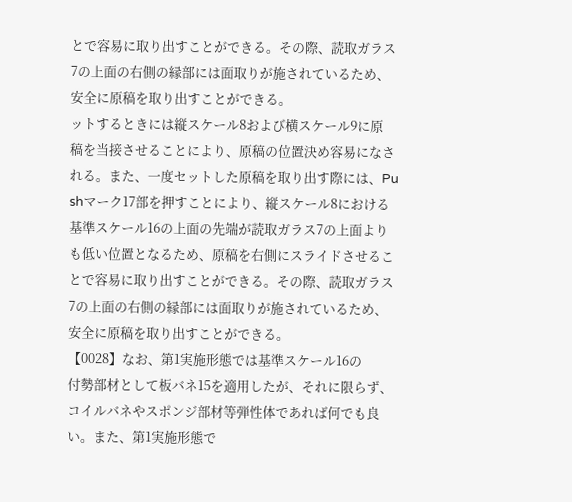とで容易に取り出すことができる。その際、読取ガラス
7の上面の右側の縁部には面取りが施されているため、
安全に原稿を取り出すことができる。
ットするときには縦スケール8および横スケール9に原
稿を当接させることにより、原稿の位置決め容易になさ
れる。また、一度セットした原稿を取り出す際には、Pu
shマーク17部を押すことにより、縦スケール8における
基準スケール16の上面の先端が読取ガラス7の上面より
も低い位置となるため、原稿を右側にスライドさせるこ
とで容易に取り出すことができる。その際、読取ガラス
7の上面の右側の縁部には面取りが施されているため、
安全に原稿を取り出すことができる。
【0028】なお、第1実施形態では基準スケール16の
付勢部材として板バネ15を適用したが、それに限らず、
コイルバネやスポンジ部材等弾性体であれば何でも良
い。また、第1実施形態で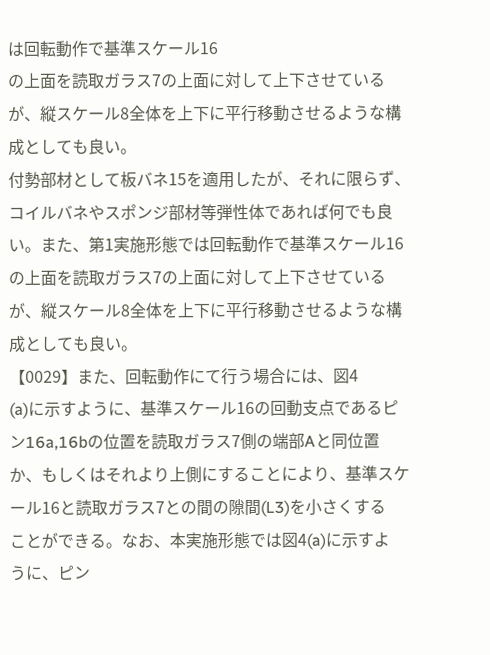は回転動作で基準スケール16
の上面を読取ガラス7の上面に対して上下させている
が、縦スケール8全体を上下に平行移動させるような構
成としても良い。
付勢部材として板バネ15を適用したが、それに限らず、
コイルバネやスポンジ部材等弾性体であれば何でも良
い。また、第1実施形態では回転動作で基準スケール16
の上面を読取ガラス7の上面に対して上下させている
が、縦スケール8全体を上下に平行移動させるような構
成としても良い。
【0029】また、回転動作にて行う場合には、図4
(a)に示すように、基準スケール16の回動支点であるピ
ン16a,16bの位置を読取ガラス7側の端部Aと同位置
か、もしくはそれより上側にすることにより、基準スケ
ール16と読取ガラス7との間の隙間(L3)を小さくする
ことができる。なお、本実施形態では図4(a)に示すよ
うに、ピン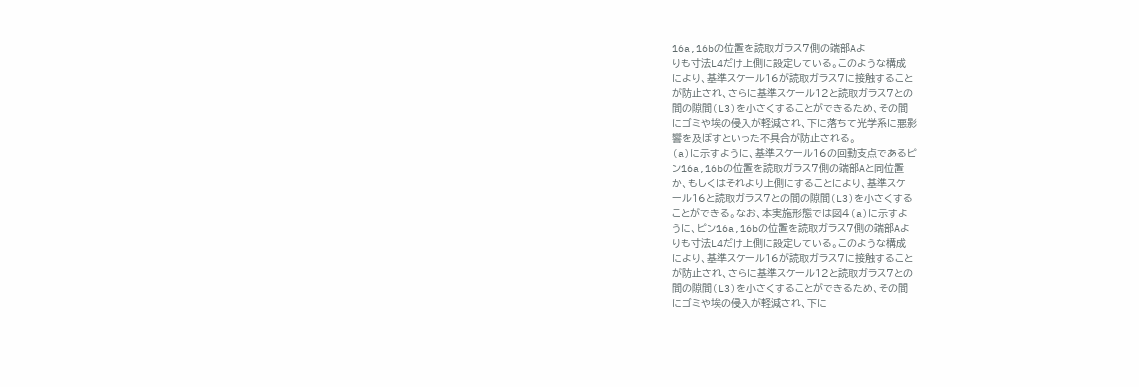16a,16bの位置を読取ガラス7側の端部Aよ
りも寸法L4だけ上側に設定している。このような構成
により、基準スケール16が読取ガラス7に接触すること
が防止され、さらに基準スケール12と読取ガラス7との
間の隙間(L3)を小さくすることができるため、その間
にゴミや埃の侵入が軽減され、下に落ちて光学系に悪影
響を及ぼすといった不具合が防止される。
(a)に示すように、基準スケール16の回動支点であるピ
ン16a,16bの位置を読取ガラス7側の端部Aと同位置
か、もしくはそれより上側にすることにより、基準スケ
ール16と読取ガラス7との間の隙間(L3)を小さくする
ことができる。なお、本実施形態では図4(a)に示すよ
うに、ピン16a,16bの位置を読取ガラス7側の端部Aよ
りも寸法L4だけ上側に設定している。このような構成
により、基準スケール16が読取ガラス7に接触すること
が防止され、さらに基準スケール12と読取ガラス7との
間の隙間(L3)を小さくすることができるため、その間
にゴミや埃の侵入が軽減され、下に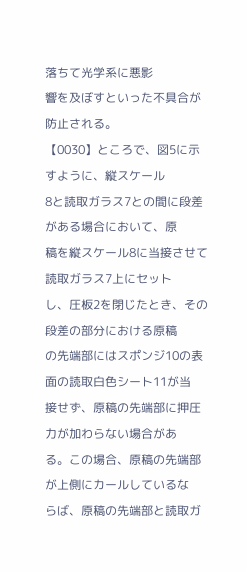落ちて光学系に悪影
響を及ぼすといった不具合が防止される。
【0030】ところで、図5に示すように、縦スケール
8と読取ガラス7との間に段差がある場合において、原
稿を縦スケール8に当接させて読取ガラス7上にセット
し、圧板2を閉じたとき、その段差の部分における原稿
の先端部にはスポンジ10の表面の読取白色シート11が当
接せず、原稿の先端部に押圧力が加わらない場合があ
る。この場合、原稿の先端部が上側にカールしているな
らば、原稿の先端部と読取ガ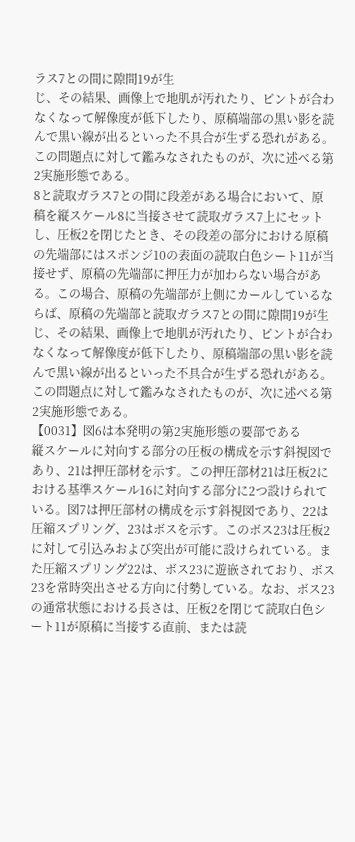ラス7との間に隙間19が生
じ、その結果、画像上で地肌が汚れたり、ピントが合わ
なくなって解像度が低下したり、原稿端部の黒い影を読
んで黒い線が出るといった不具合が生ずる恐れがある。
この問題点に対して鑑みなされたものが、次に述べる第
2実施形態である。
8と読取ガラス7との間に段差がある場合において、原
稿を縦スケール8に当接させて読取ガラス7上にセット
し、圧板2を閉じたとき、その段差の部分における原稿
の先端部にはスポンジ10の表面の読取白色シート11が当
接せず、原稿の先端部に押圧力が加わらない場合があ
る。この場合、原稿の先端部が上側にカールしているな
らば、原稿の先端部と読取ガラス7との間に隙間19が生
じ、その結果、画像上で地肌が汚れたり、ピントが合わ
なくなって解像度が低下したり、原稿端部の黒い影を読
んで黒い線が出るといった不具合が生ずる恐れがある。
この問題点に対して鑑みなされたものが、次に述べる第
2実施形態である。
【0031】図6は本発明の第2実施形態の要部である
縦スケールに対向する部分の圧板の構成を示す斜視図で
あり、21は押圧部材を示す。この押圧部材21は圧板2に
おける基準スケール16に対向する部分に2つ設けられて
いる。図7は押圧部材の構成を示す斜視図であり、22は
圧縮スプリング、23はボスを示す。このボス23は圧板2
に対して引込みおよび突出が可能に設けられている。ま
た圧縮スプリング22は、ボス23に遊嵌されており、ボス
23を常時突出させる方向に付勢している。なお、ボス23
の通常状態における長さは、圧板2を閉じて読取白色シ
ート11が原稿に当接する直前、または読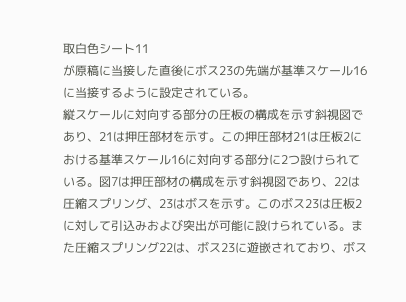取白色シート11
が原稿に当接した直後にボス23の先端が基準スケール16
に当接するように設定されている。
縦スケールに対向する部分の圧板の構成を示す斜視図で
あり、21は押圧部材を示す。この押圧部材21は圧板2に
おける基準スケール16に対向する部分に2つ設けられて
いる。図7は押圧部材の構成を示す斜視図であり、22は
圧縮スプリング、23はボスを示す。このボス23は圧板2
に対して引込みおよび突出が可能に設けられている。ま
た圧縮スプリング22は、ボス23に遊嵌されており、ボス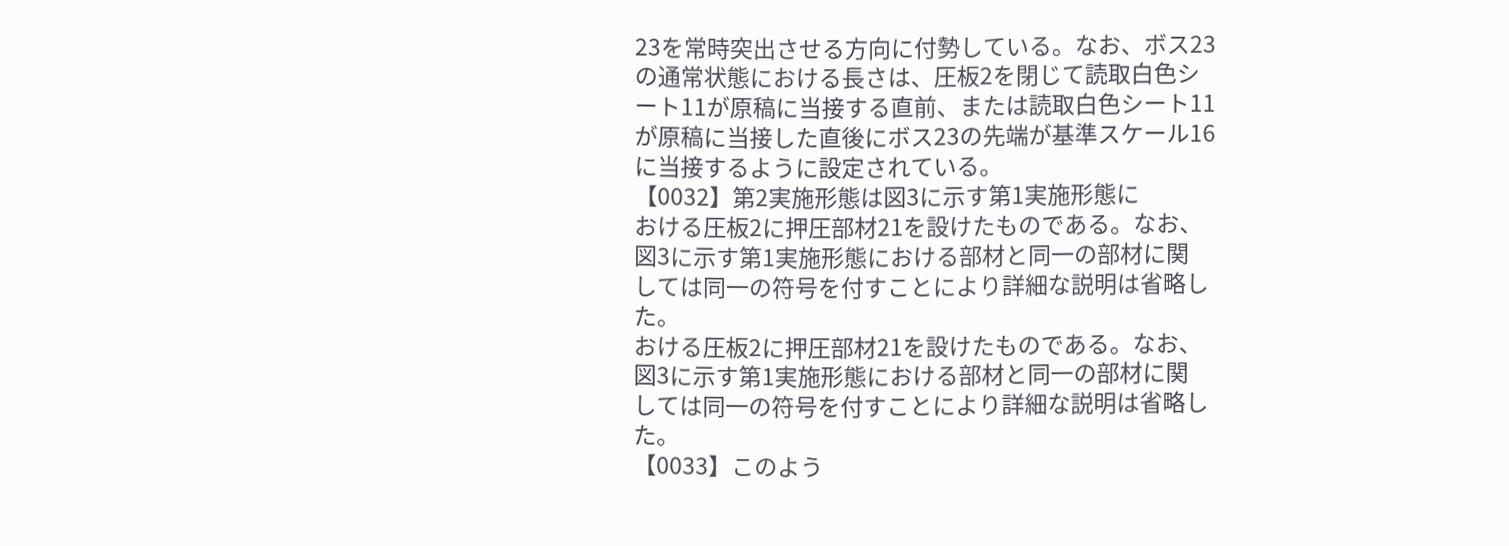23を常時突出させる方向に付勢している。なお、ボス23
の通常状態における長さは、圧板2を閉じて読取白色シ
ート11が原稿に当接する直前、または読取白色シート11
が原稿に当接した直後にボス23の先端が基準スケール16
に当接するように設定されている。
【0032】第2実施形態は図3に示す第1実施形態に
おける圧板2に押圧部材21を設けたものである。なお、
図3に示す第1実施形態における部材と同一の部材に関
しては同一の符号を付すことにより詳細な説明は省略し
た。
おける圧板2に押圧部材21を設けたものである。なお、
図3に示す第1実施形態における部材と同一の部材に関
しては同一の符号を付すことにより詳細な説明は省略し
た。
【0033】このよう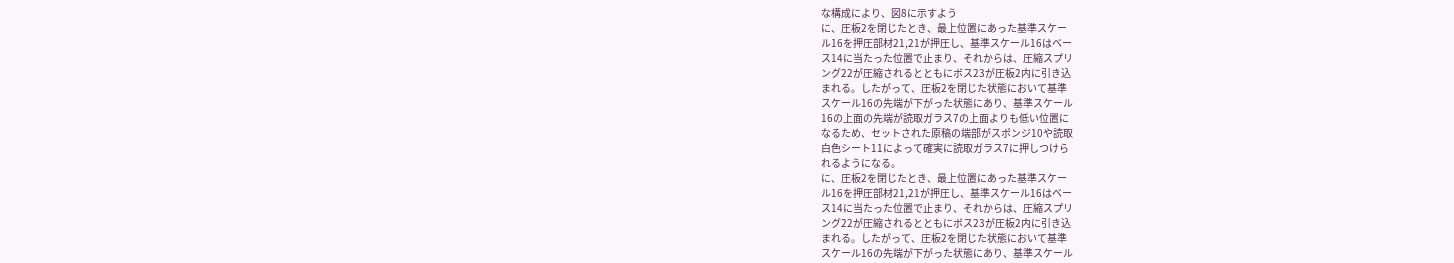な構成により、図8に示すよう
に、圧板2を閉じたとき、最上位置にあった基準スケー
ル16を押圧部材21,21が押圧し、基準スケール16はベー
ス14に当たった位置で止まり、それからは、圧縮スプリ
ング22が圧縮されるとともにボス23が圧板2内に引き込
まれる。したがって、圧板2を閉じた状態において基準
スケール16の先端が下がった状態にあり、基準スケール
16の上面の先端が読取ガラス7の上面よりも低い位置に
なるため、セットされた原稿の端部がスポンジ10や読取
白色シート11によって確実に読取ガラス7に押しつけら
れるようになる。
に、圧板2を閉じたとき、最上位置にあった基準スケー
ル16を押圧部材21,21が押圧し、基準スケール16はベー
ス14に当たった位置で止まり、それからは、圧縮スプリ
ング22が圧縮されるとともにボス23が圧板2内に引き込
まれる。したがって、圧板2を閉じた状態において基準
スケール16の先端が下がった状態にあり、基準スケール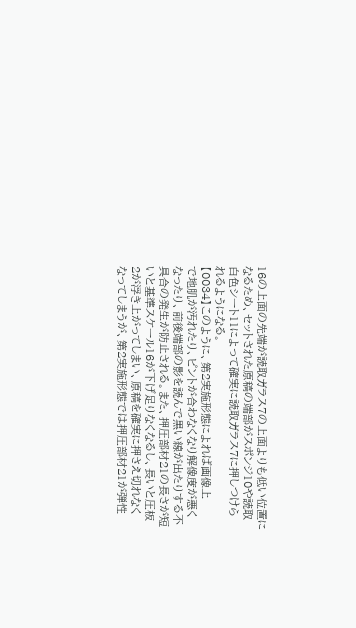16の上面の先端が読取ガラス7の上面よりも低い位置に
なるため、セットされた原稿の端部がスポンジ10や読取
白色シート11によって確実に読取ガラス7に押しつけら
れるようになる。
【0034】このように、第2実施形態によれば画像上
で地肌が汚れたり、ピントが合わなくなり解像度が悪く
なったり、前後端部の影を読んで黒い線が出たりする不
具合の発生が防止される。また、押圧部材21の長さが短
いと基準スケール16が下げ足りなくなるし、長いと圧板
2が浮き上がってしまい、原稿を確実に押さえ切れなく
なってしまうが、第2実施形態では押圧部材21が弾性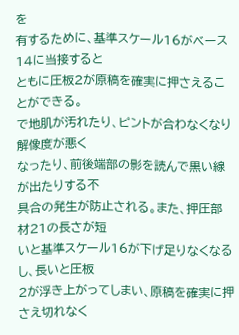を
有するために、基準スケール16がベース14に当接すると
ともに圧板2が原稿を確実に押さえることができる。
で地肌が汚れたり、ピントが合わなくなり解像度が悪く
なったり、前後端部の影を読んで黒い線が出たりする不
具合の発生が防止される。また、押圧部材21の長さが短
いと基準スケール16が下げ足りなくなるし、長いと圧板
2が浮き上がってしまい、原稿を確実に押さえ切れなく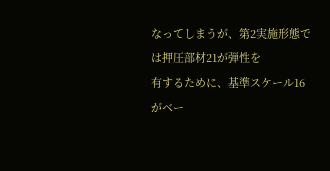なってしまうが、第2実施形態では押圧部材21が弾性を
有するために、基準スケール16がベー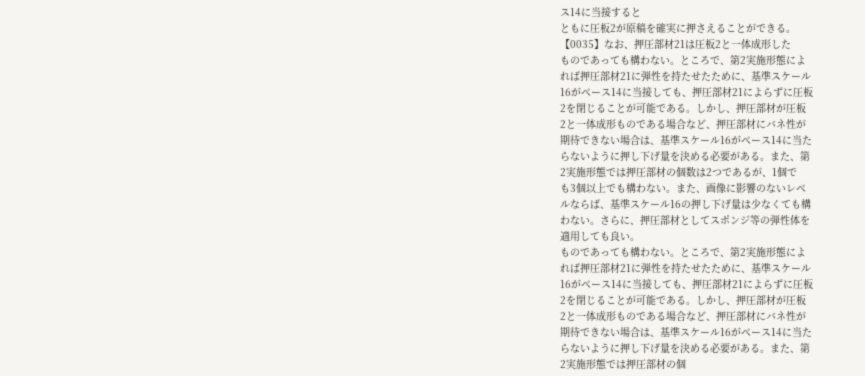ス14に当接すると
ともに圧板2が原稿を確実に押さえることができる。
【0035】なお、押圧部材21は圧板2と一体成形した
ものであっても構わない。ところで、第2実施形態によ
れば押圧部材21に弾性を持たせたために、基準スケール
16がベース14に当接しても、押圧部材21によらずに圧板
2を閉じることが可能である。しかし、押圧部材が圧板
2と一体成形ものである場合など、押圧部材にバネ性が
期待できない場合は、基準スケール16がベース14に当た
らないように押し下げ量を決める必要がある。また、第
2実施形態では押圧部材の個数は2つであるが、1個で
も3個以上でも構わない。また、画像に影響のないレベ
ルならば、基準スケール16の押し下げ量は少なくても構
わない。さらに、押圧部材としてスポンジ等の弾性体を
適用しても良い。
ものであっても構わない。ところで、第2実施形態によ
れば押圧部材21に弾性を持たせたために、基準スケール
16がベース14に当接しても、押圧部材21によらずに圧板
2を閉じることが可能である。しかし、押圧部材が圧板
2と一体成形ものである場合など、押圧部材にバネ性が
期待できない場合は、基準スケール16がベース14に当た
らないように押し下げ量を決める必要がある。また、第
2実施形態では押圧部材の個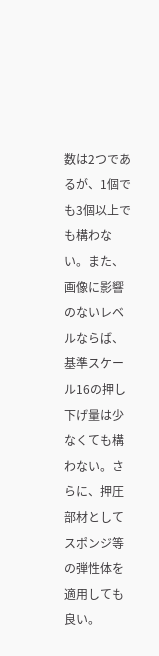数は2つであるが、1個で
も3個以上でも構わない。また、画像に影響のないレベ
ルならば、基準スケール16の押し下げ量は少なくても構
わない。さらに、押圧部材としてスポンジ等の弾性体を
適用しても良い。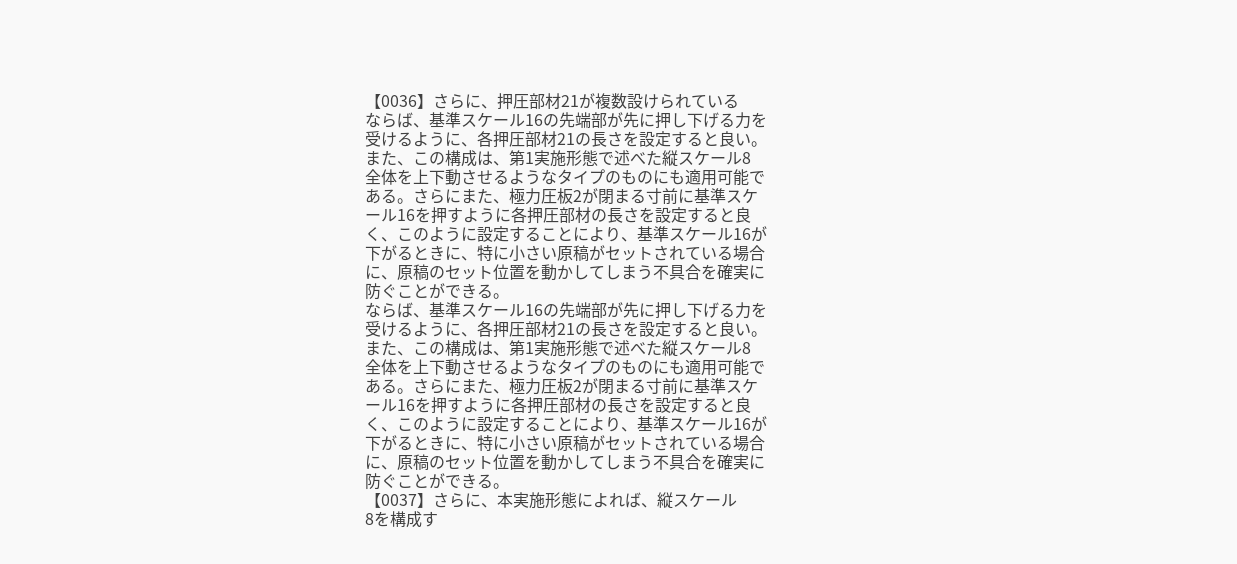【0036】さらに、押圧部材21が複数設けられている
ならば、基準スケール16の先端部が先に押し下げる力を
受けるように、各押圧部材21の長さを設定すると良い。
また、この構成は、第1実施形態で述べた縦スケール8
全体を上下動させるようなタイプのものにも適用可能で
ある。さらにまた、極力圧板2が閉まる寸前に基準スケ
ール16を押すように各押圧部材の長さを設定すると良
く、このように設定することにより、基準スケール16が
下がるときに、特に小さい原稿がセットされている場合
に、原稿のセット位置を動かしてしまう不具合を確実に
防ぐことができる。
ならば、基準スケール16の先端部が先に押し下げる力を
受けるように、各押圧部材21の長さを設定すると良い。
また、この構成は、第1実施形態で述べた縦スケール8
全体を上下動させるようなタイプのものにも適用可能で
ある。さらにまた、極力圧板2が閉まる寸前に基準スケ
ール16を押すように各押圧部材の長さを設定すると良
く、このように設定することにより、基準スケール16が
下がるときに、特に小さい原稿がセットされている場合
に、原稿のセット位置を動かしてしまう不具合を確実に
防ぐことができる。
【0037】さらに、本実施形態によれば、縦スケール
8を構成す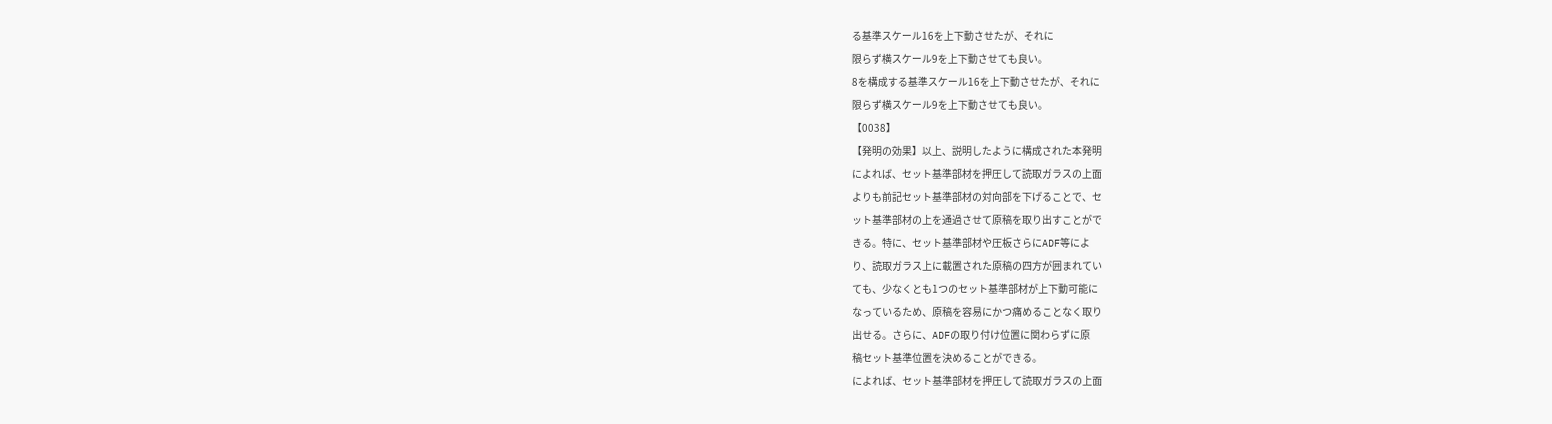る基準スケール16を上下動させたが、それに
限らず横スケール9を上下動させても良い。
8を構成する基準スケール16を上下動させたが、それに
限らず横スケール9を上下動させても良い。
【0038】
【発明の効果】以上、説明したように構成された本発明
によれば、セット基準部材を押圧して読取ガラスの上面
よりも前記セット基準部材の対向部を下げることで、セ
ット基準部材の上を通過させて原稿を取り出すことがで
きる。特に、セット基準部材や圧板さらにADF等によ
り、読取ガラス上に載置された原稿の四方が囲まれてい
ても、少なくとも1つのセット基準部材が上下動可能に
なっているため、原稿を容易にかつ痛めることなく取り
出せる。さらに、ADFの取り付け位置に関わらずに原
稿セット基準位置を決めることができる。
によれば、セット基準部材を押圧して読取ガラスの上面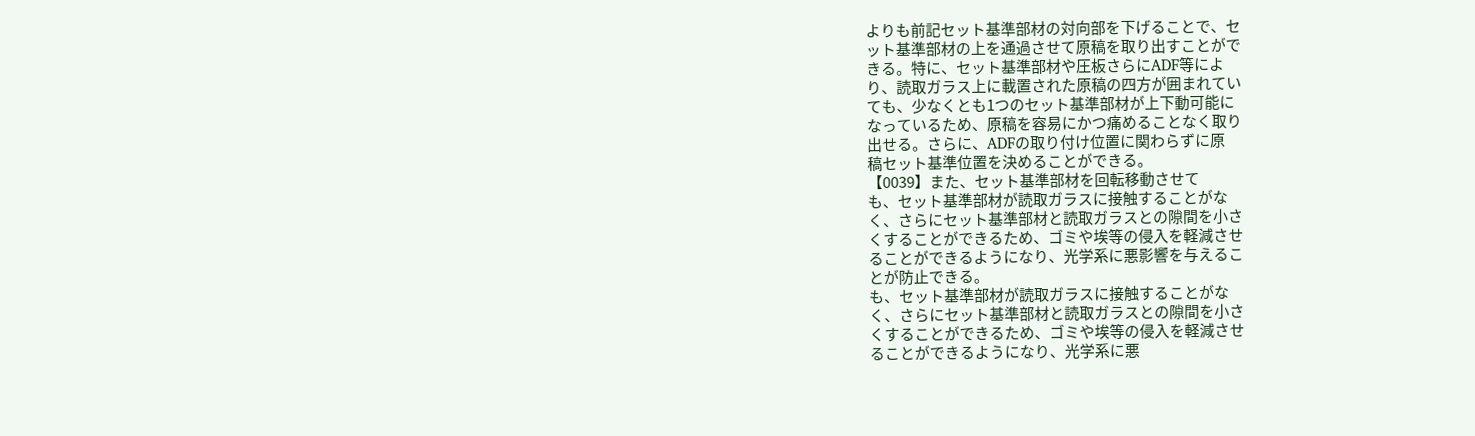よりも前記セット基準部材の対向部を下げることで、セ
ット基準部材の上を通過させて原稿を取り出すことがで
きる。特に、セット基準部材や圧板さらにADF等によ
り、読取ガラス上に載置された原稿の四方が囲まれてい
ても、少なくとも1つのセット基準部材が上下動可能に
なっているため、原稿を容易にかつ痛めることなく取り
出せる。さらに、ADFの取り付け位置に関わらずに原
稿セット基準位置を決めることができる。
【0039】また、セット基準部材を回転移動させて
も、セット基準部材が読取ガラスに接触することがな
く、さらにセット基準部材と読取ガラスとの隙間を小さ
くすることができるため、ゴミや埃等の侵入を軽減させ
ることができるようになり、光学系に悪影響を与えるこ
とが防止できる。
も、セット基準部材が読取ガラスに接触することがな
く、さらにセット基準部材と読取ガラスとの隙間を小さ
くすることができるため、ゴミや埃等の侵入を軽減させ
ることができるようになり、光学系に悪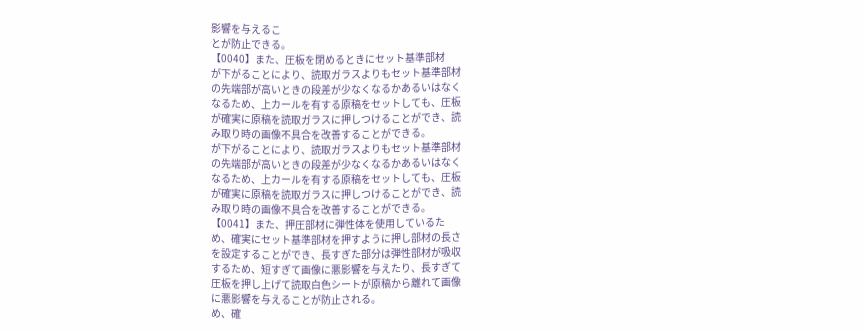影響を与えるこ
とが防止できる。
【0040】また、圧板を閉めるときにセット基準部材
が下がることにより、読取ガラスよりもセット基準部材
の先端部が高いときの段差が少なくなるかあるいはなく
なるため、上カールを有する原稿をセットしても、圧板
が確実に原稿を読取ガラスに押しつけることができ、読
み取り時の画像不具合を改善することができる。
が下がることにより、読取ガラスよりもセット基準部材
の先端部が高いときの段差が少なくなるかあるいはなく
なるため、上カールを有する原稿をセットしても、圧板
が確実に原稿を読取ガラスに押しつけることができ、読
み取り時の画像不具合を改善することができる。
【0041】また、押圧部材に弾性体を使用しているた
め、確実にセット基準部材を押すように押し部材の長さ
を設定することができ、長すぎた部分は弾性部材が吸収
するため、短すぎて画像に悪影響を与えたり、長すぎて
圧板を押し上げて読取白色シートが原稿から離れて画像
に悪影響を与えることが防止される。
め、確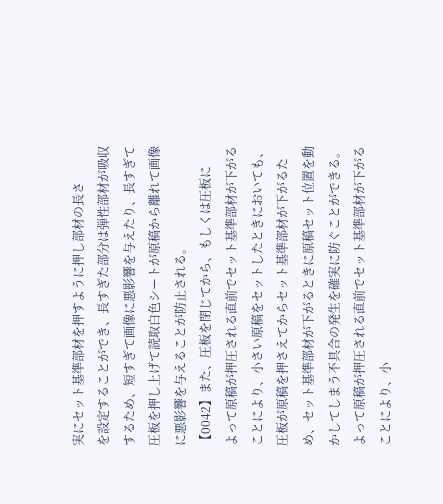実にセット基準部材を押すように押し部材の長さ
を設定することができ、長すぎた部分は弾性部材が吸収
するため、短すぎて画像に悪影響を与えたり、長すぎて
圧板を押し上げて読取白色シートが原稿から離れて画像
に悪影響を与えることが防止される。
【0042】また、圧板を閉じてから、もしくは圧板に
よって原稿が押圧される直前でセット基準部材が下がる
ことにより、小さい原稿をセットしたときにおいても、
圧板が原稿を押さえてからセット基準部材が下がるた
め、セット基準部材が下がるときに原稿セット位置を動
かしてしまう不具合の発生を確実に防ぐことができる。
よって原稿が押圧される直前でセット基準部材が下がる
ことにより、小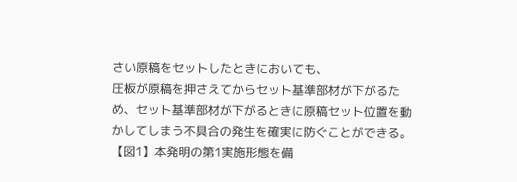さい原稿をセットしたときにおいても、
圧板が原稿を押さえてからセット基準部材が下がるた
め、セット基準部材が下がるときに原稿セット位置を動
かしてしまう不具合の発生を確実に防ぐことができる。
【図1】本発明の第1実施形態を備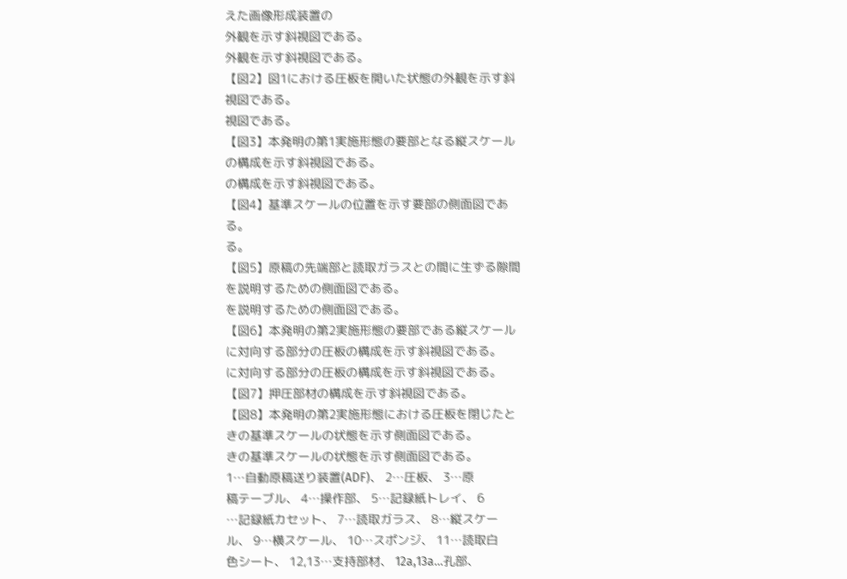えた画像形成装置の
外観を示す斜視図である。
外観を示す斜視図である。
【図2】図1における圧板を開いた状態の外観を示す斜
視図である。
視図である。
【図3】本発明の第1実施形態の要部となる縦スケール
の構成を示す斜視図である。
の構成を示す斜視図である。
【図4】基準スケールの位置を示す要部の側面図であ
る。
る。
【図5】原稿の先端部と読取ガラスとの間に生ずる隙間
を説明するための側面図である。
を説明するための側面図である。
【図6】本発明の第2実施形態の要部である縦スケール
に対向する部分の圧板の構成を示す斜視図である。
に対向する部分の圧板の構成を示す斜視図である。
【図7】押圧部材の構成を示す斜視図である。
【図8】本発明の第2実施形態における圧板を閉じたと
きの基準スケールの状態を示す側面図である。
きの基準スケールの状態を示す側面図である。
1…自動原稿送り装置(ADF)、 2…圧板、 3…原
稿テーブル、 4…操作部、 5…記録紙トレイ、 6
…記録紙カセット、 7…読取ガラス、 8…縦スケー
ル、 9…横スケール、 10…スポンジ、 11…読取白
色シート、 12,13…支持部材、 12a,13a…孔部、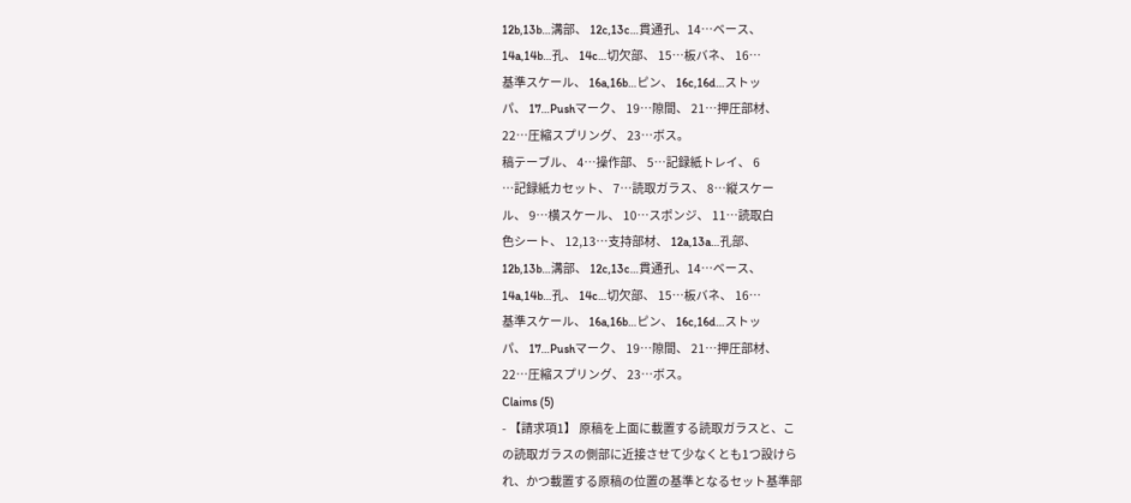12b,13b…溝部、 12c,13c…貫通孔、14…ベース、
14a,14b…孔、 14c…切欠部、 15…板バネ、 16…
基準スケール、 16a,16b…ピン、 16c,16d…ストッ
パ、 17…Pushマーク、 19…隙間、 21…押圧部材、
22…圧縮スプリング、 23…ボス。
稿テーブル、 4…操作部、 5…記録紙トレイ、 6
…記録紙カセット、 7…読取ガラス、 8…縦スケー
ル、 9…横スケール、 10…スポンジ、 11…読取白
色シート、 12,13…支持部材、 12a,13a…孔部、
12b,13b…溝部、 12c,13c…貫通孔、14…ベース、
14a,14b…孔、 14c…切欠部、 15…板バネ、 16…
基準スケール、 16a,16b…ピン、 16c,16d…ストッ
パ、 17…Pushマーク、 19…隙間、 21…押圧部材、
22…圧縮スプリング、 23…ボス。
Claims (5)
- 【請求項1】 原稿を上面に載置する読取ガラスと、こ
の読取ガラスの側部に近接させて少なくとも1つ設けら
れ、かつ載置する原稿の位置の基準となるセット基準部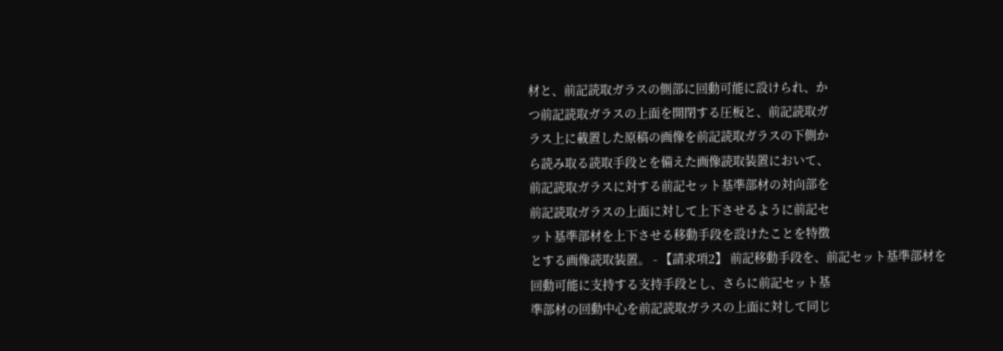材と、前記読取ガラスの側部に回動可能に設けられ、か
つ前記読取ガラスの上面を開閉する圧板と、前記読取ガ
ラス上に載置した原稿の画像を前記読取ガラスの下側か
ら読み取る読取手段とを備えた画像読取装置において、
前記読取ガラスに対する前記セット基準部材の対向部を
前記読取ガラスの上面に対して上下させるように前記セ
ット基準部材を上下させる移動手段を設けたことを特徴
とする画像読取装置。 - 【請求項2】 前記移動手段を、前記セット基準部材を
回動可能に支持する支持手段とし、さらに前記セット基
準部材の回動中心を前記読取ガラスの上面に対して同じ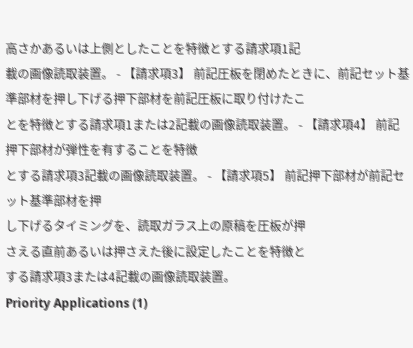高さかあるいは上側としたことを特徴とする請求項1記
載の画像読取装置。 - 【請求項3】 前記圧板を閉めたときに、前記セット基
準部材を押し下げる押下部材を前記圧板に取り付けたこ
とを特徴とする請求項1または2記載の画像読取装置。 - 【請求項4】 前記押下部材が弾性を有することを特徴
とする請求項3記載の画像読取装置。 - 【請求項5】 前記押下部材が前記セット基準部材を押
し下げるタイミングを、読取ガラス上の原稿を圧板が押
さえる直前あるいは押さえた後に設定したことを特徴と
する請求項3または4記載の画像読取装置。
Priority Applications (1)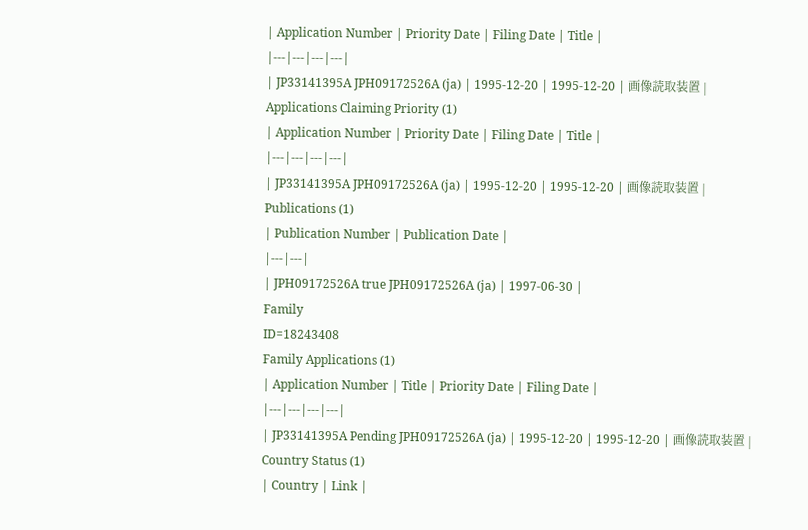| Application Number | Priority Date | Filing Date | Title |
|---|---|---|---|
| JP33141395A JPH09172526A (ja) | 1995-12-20 | 1995-12-20 | 画像読取装置 |
Applications Claiming Priority (1)
| Application Number | Priority Date | Filing Date | Title |
|---|---|---|---|
| JP33141395A JPH09172526A (ja) | 1995-12-20 | 1995-12-20 | 画像読取装置 |
Publications (1)
| Publication Number | Publication Date |
|---|---|
| JPH09172526A true JPH09172526A (ja) | 1997-06-30 |
Family
ID=18243408
Family Applications (1)
| Application Number | Title | Priority Date | Filing Date |
|---|---|---|---|
| JP33141395A Pending JPH09172526A (ja) | 1995-12-20 | 1995-12-20 | 画像読取装置 |
Country Status (1)
| Country | Link |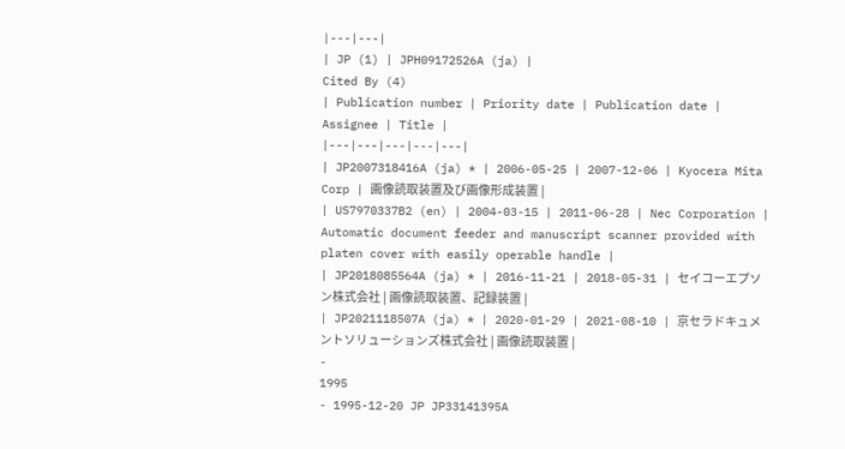|---|---|
| JP (1) | JPH09172526A (ja) |
Cited By (4)
| Publication number | Priority date | Publication date | Assignee | Title |
|---|---|---|---|---|
| JP2007318416A (ja) * | 2006-05-25 | 2007-12-06 | Kyocera Mita Corp | 画像読取装置及び画像形成装置 |
| US7970337B2 (en) | 2004-03-15 | 2011-06-28 | Nec Corporation | Automatic document feeder and manuscript scanner provided with platen cover with easily operable handle |
| JP2018085564A (ja) * | 2016-11-21 | 2018-05-31 | セイコーエプソン株式会社 | 画像読取装置、記録装置 |
| JP2021118507A (ja) * | 2020-01-29 | 2021-08-10 | 京セラドキュメントソリューションズ株式会社 | 画像読取装置 |
-
1995
- 1995-12-20 JP JP33141395A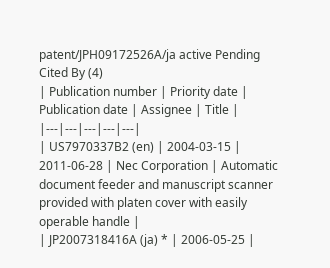patent/JPH09172526A/ja active Pending
Cited By (4)
| Publication number | Priority date | Publication date | Assignee | Title |
|---|---|---|---|---|
| US7970337B2 (en) | 2004-03-15 | 2011-06-28 | Nec Corporation | Automatic document feeder and manuscript scanner provided with platen cover with easily operable handle |
| JP2007318416A (ja) * | 2006-05-25 |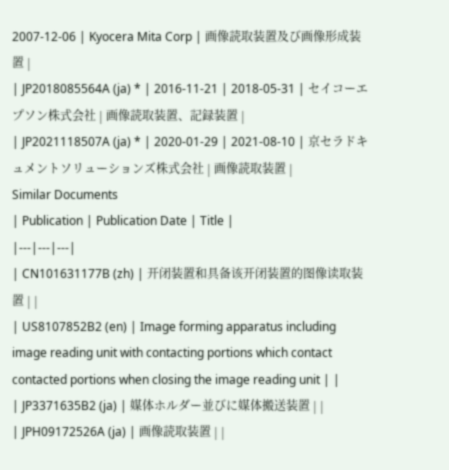2007-12-06 | Kyocera Mita Corp | 画像読取装置及び画像形成装置 |
| JP2018085564A (ja) * | 2016-11-21 | 2018-05-31 | セイコーエプソン株式会社 | 画像読取装置、記録装置 |
| JP2021118507A (ja) * | 2020-01-29 | 2021-08-10 | 京セラドキュメントソリューションズ株式会社 | 画像読取装置 |
Similar Documents
| Publication | Publication Date | Title |
|---|---|---|
| CN101631177B (zh) | 开闭装置和具备该开闭装置的图像读取装置 | |
| US8107852B2 (en) | Image forming apparatus including image reading unit with contacting portions which contact contacted portions when closing the image reading unit | |
| JP3371635B2 (ja) | 媒体ホルダー並びに媒体搬送装置 | |
| JPH09172526A (ja) | 画像読取装置 | |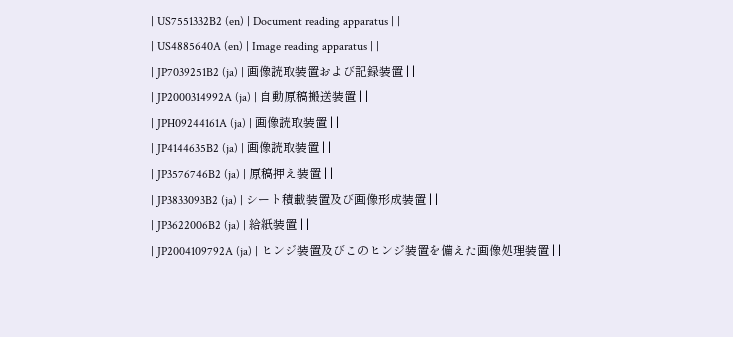| US7551332B2 (en) | Document reading apparatus | |
| US4885640A (en) | Image reading apparatus | |
| JP7039251B2 (ja) | 画像読取装置および記録装置 | |
| JP2000314992A (ja) | 自動原稿搬送装置 | |
| JPH09244161A (ja) | 画像読取装置 | |
| JP4144635B2 (ja) | 画像読取装置 | |
| JP3576746B2 (ja) | 原稿押え装置 | |
| JP3833093B2 (ja) | シート積載装置及び画像形成装置 | |
| JP3622006B2 (ja) | 給紙装置 | |
| JP2004109792A (ja) | ヒンジ装置及びこのヒンジ装置を備えた画像処理装置 | |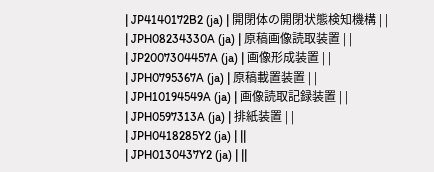| JP4140172B2 (ja) | 開閉体の開閉状態検知機構 | |
| JPH08234330A (ja) | 原稿画像読取装置 | |
| JP2007304457A (ja) | 画像形成装置 | |
| JPH0795367A (ja) | 原稿載置装置 | |
| JPH10194549A (ja) | 画像読取記録装置 | |
| JPH0597313A (ja) | 排紙装置 | |
| JPH0418285Y2 (ja) | ||
| JPH0130437Y2 (ja) | ||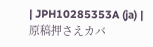| JPH10285353A (ja) | 原稿押さえカバ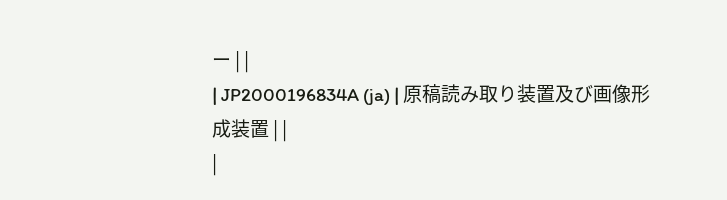ー | |
| JP2000196834A (ja) | 原稿読み取り装置及び画像形成装置 | |
|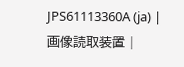JPS61113360A (ja) | 画像読取装置 |